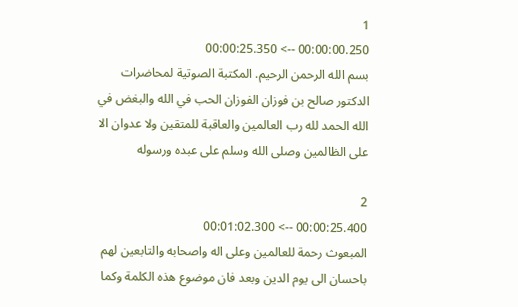1
00:00:00.250 --> 00:00:25.350
بسم الله الرحمن الرحيم. المكتبة الصوتية لمحاضرات الدكتور صالح بن فوزان الفوزان الحب في الله والبغض في الله الحمد لله رب العالمين والعاقبة للمتقين ولا عدوان الا على الظالمين وصلى الله وسلم على عبده ورسوله

2
00:00:25.400 --> 00:01:02.300
المبعوث رحمة للعالمين وعلى اله واصحابه والتابعين لهم باحسان الى يوم الدين وبعد فان موضوع هذه الكلمة وكما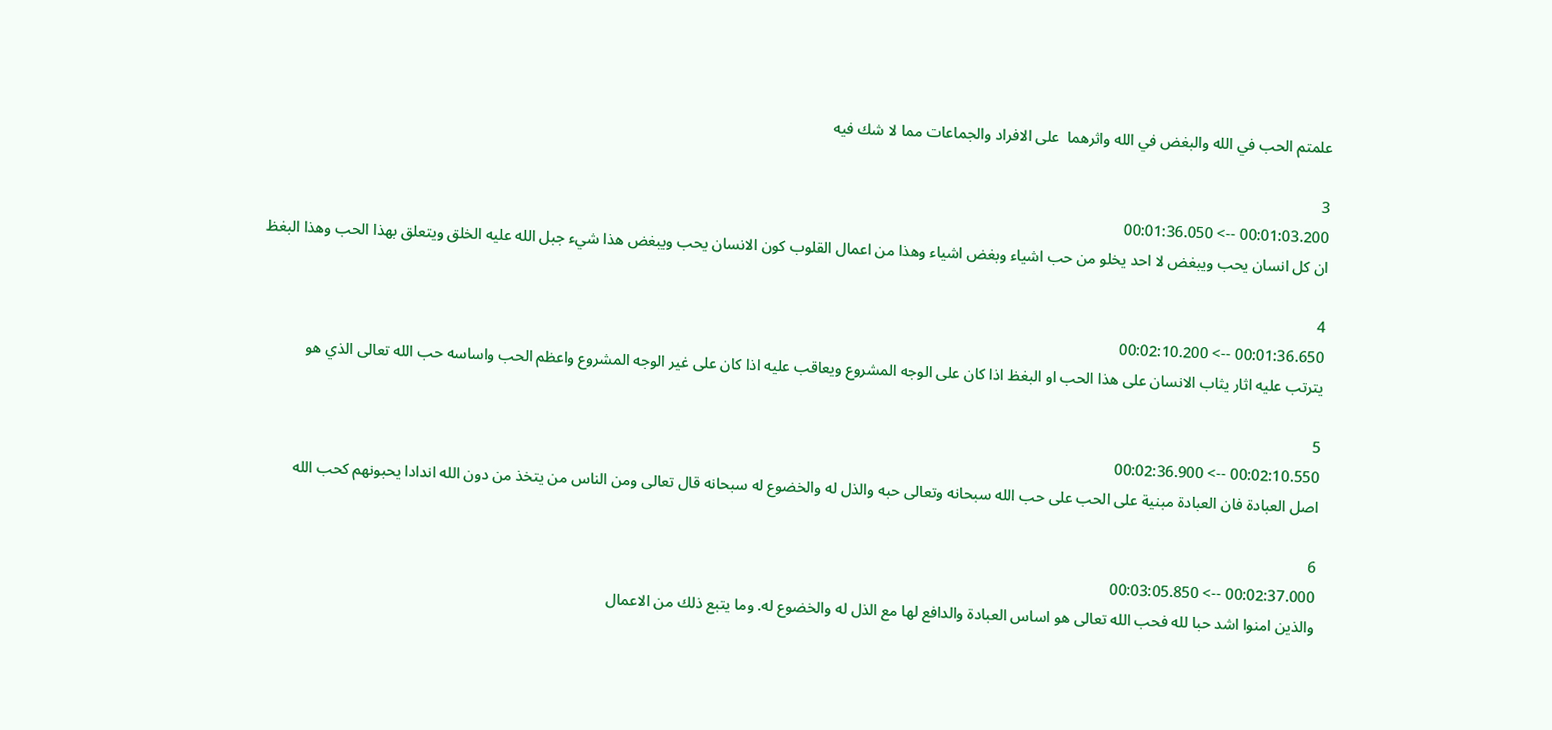علمتم الحب في الله والبغض في الله واثرهما  على الافراد والجماعات مما لا شك فيه

3
00:01:03.200 --> 00:01:36.050
ان كل انسان يحب ويبغض لا احد يخلو من حب اشياء وبغض اشياء وهذا من اعمال القلوب كون الانسان يحب ويبغض هذا شيء جبل الله عليه الخلق ويتعلق بهذا الحب وهذا البغظ

4
00:01:36.650 --> 00:02:10.200
يترتب عليه اثار يثاب الانسان على هذا الحب او البغظ اذا كان على الوجه المشروع ويعاقب عليه اذا كان على غير الوجه المشروع واعظم الحب واساسه حب الله تعالى الذي هو

5
00:02:10.550 --> 00:02:36.900
اصل العبادة فان العبادة مبنية على الحب على حب الله سبحانه وتعالى حبه والذل له والخضوع له سبحانه قال تعالى ومن الناس من يتخذ من دون الله اندادا يحبونهم كحب الله

6
00:02:37.000 --> 00:03:05.850
والذين امنوا اشد حبا لله فحب الله تعالى هو اساس العبادة والدافع لها مع الذل له والخضوع له. وما يتبع ذلك من الاعمال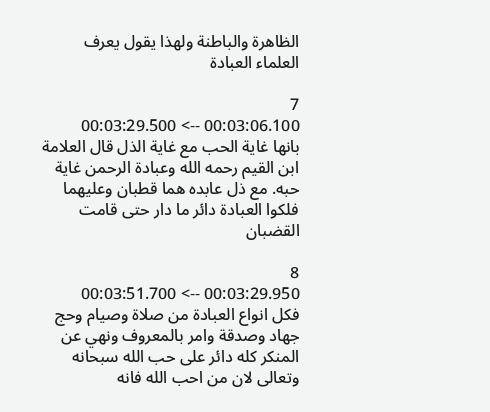الظاهرة والباطنة ولهذا يقول يعرف العلماء العبادة

7
00:03:06.100 --> 00:03:29.500
بانها غاية الحب مع غاية الذل قال العلامة ابن القيم رحمه الله وعبادة الرحمن غاية حبه. مع ذل عابده هما قطبان وعليهما فلكوا العبادة دائر ما دار حتى قامت القضبان

8
00:03:29.950 --> 00:03:51.700
فكل انواع العبادة من صلاة وصيام وحج جهاد وصدقة وامر بالمعروف ونهي عن المنكر كله دائر على حب الله سبحانه وتعالى لان من احب الله فانه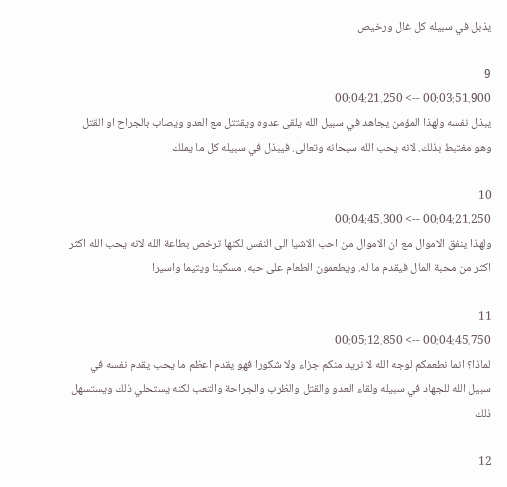يذبل في سبيله كل غال ورخيص

9
00:03:51.900 --> 00:04:21.250
يبذل نفسه ولهذا المؤمن يجاهد في سبيل الله يلقى عدوه ويقتتل مع العدو ويصاب بالجراح او القتل وهو مغتبط بذلك. لانه يحب الله سبحانه وتعالى. فيبذل في سبيله كل ما يملك

10
00:04:21.250 --> 00:04:45.300
ولهذا ينفق الاموال مع ان الاموال من احب الاشيا الى النفس لكنها ترخص بطاعة الله لانه يحب الله اكثر اكثر من محبة المال فيقدم ما له. ويطعمون الطعام على حبه. مسكينا ويتيما واسيرا

11
00:04:45.750 --> 00:05:12.850
لماذا؟ انما نطعمكم لوجه الله لا نريد منكم جزاء ولا شكورا فهو يقدم اعظم ما يحب يقدم نفسه في سبيل الله للجهاد في سبيله ولقاء العدو والقتل والظرب والجراحة والتعب لكنه يستحلي ذلك ويستسهل ذلك

12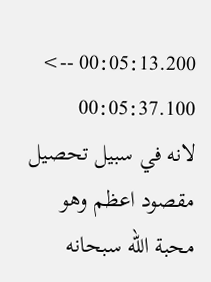00:05:13.200 --> 00:05:37.100
لانه في سبيل تحصيل مقصود اعظم وهو محبة الله سبحانه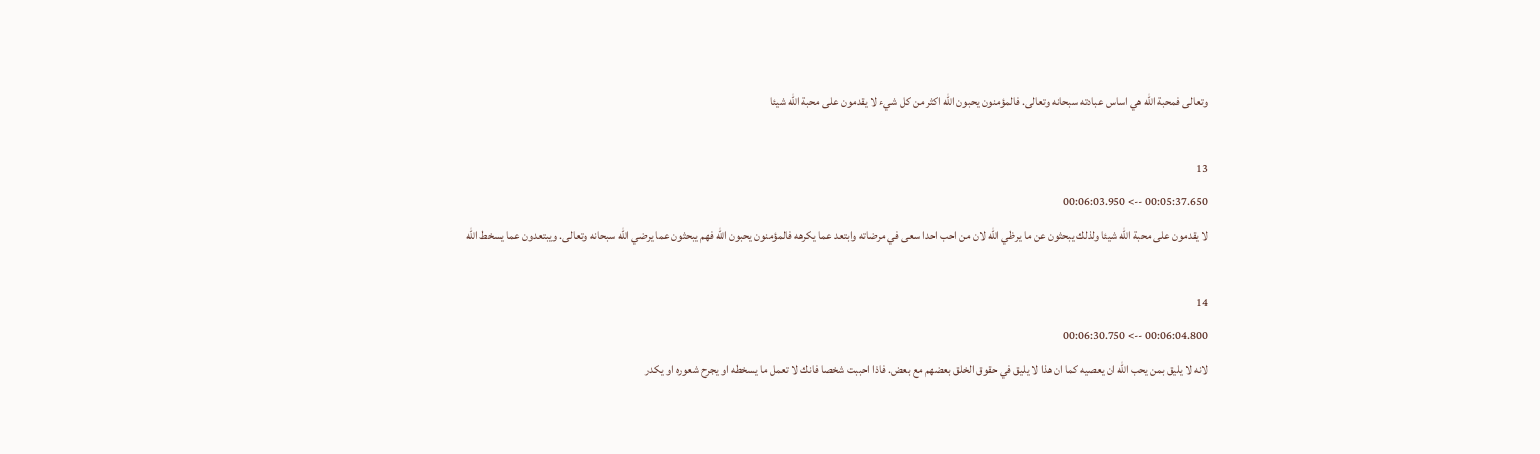وتعالى فمحبة الله هي اساس عبادته سبحانه وتعالى. فالمؤمنون يحبون الله اكثر من كل شيء لا يقدمون على محبة الله شيئا

13
00:05:37.650 --> 00:06:03.950
لا يقدمون على محبة الله شيئا ولذلك يبحثون عن ما يرظي الله لان من احب احدا سعى في مرضاته وابتعد عما يكرهه فالمؤمنون يحبون الله فهم يبحثون عما يرضي الله سبحانه وتعالى. ويبتعدون عما يسخط الله

14
00:06:04.800 --> 00:06:30.750
لانه لا يليق بمن يحب الله ان يعصيه كما ان هذا لا يليق في حقوق الخلق بعضهم مع بعض. فاذا احببت شخصا فانك لا تعمل ما يسخطه او يجرح شعوره او يكدر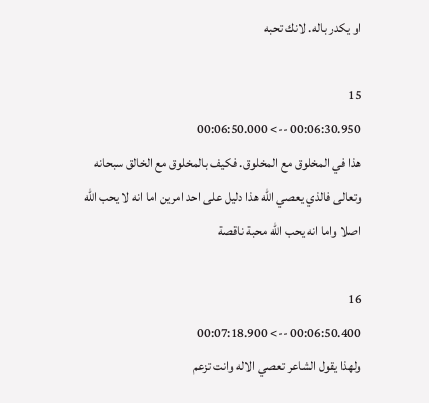او يكدر باله. لانك تحبه

15
00:06:30.950 --> 00:06:50.000
هذا في المخلوق مع المخلوق. فكيف بالمخلوق مع الخالق سبحانه وتعالى فالذي يعصي الله هذا دليل على احد امرين اما انه لا يحب الله اصلا واما انه يحب الله محبة ناقصة

16
00:06:50.400 --> 00:07:18.900
ولهذا يقول الشاعر تعصي الاله وانت تزعم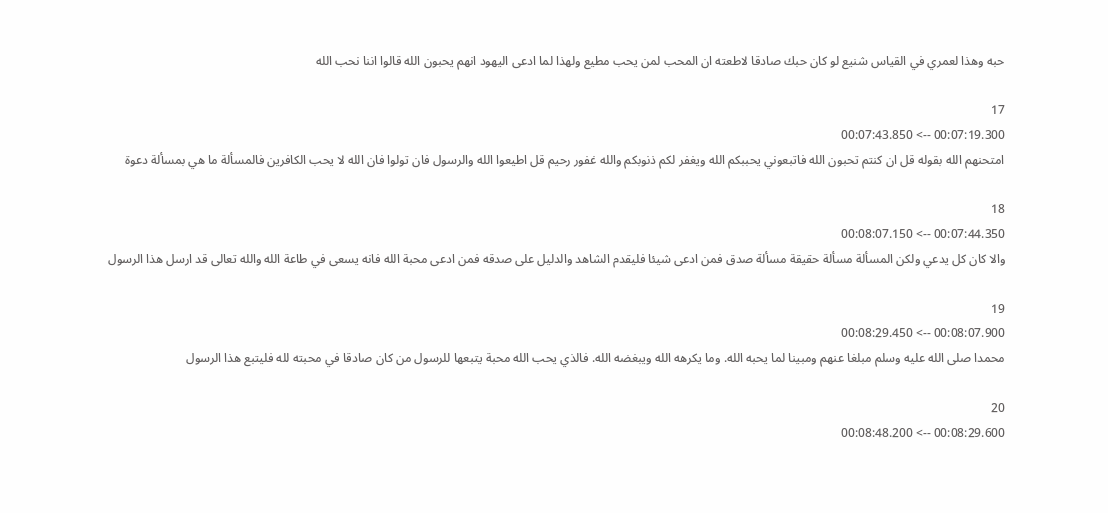حبه وهذا لعمري في القياس شنيع لو كان حبك صادقا لاطعته ان المحب لمن يحب مطيع ولهذا لما ادعى اليهود انهم يحبون الله قالوا اننا نحب الله

17
00:07:19.300 --> 00:07:43.850
امتحنهم الله بقوله قل ان كنتم تحبون الله فاتبعوني يحببكم الله ويغفر لكم ذنوبكم والله غفور رحيم قل اطيعوا الله والرسول فان تولوا فان الله لا يحب الكافرين فالمسألة ما هي بمسألة دعوة

18
00:07:44.350 --> 00:08:07.150
والا كان كل يدعي ولكن المسألة مسألة حقيقة مسألة صدق فمن ادعى شيئا فليقدم الشاهد والدليل على صدقه فمن ادعى محبة الله فانه يسعى في طاعة الله والله تعالى قد ارسل هذا الرسول

19
00:08:07.900 --> 00:08:29.450
محمدا صلى الله عليه وسلم مبلغا عنهم ومبينا لما يحبه الله. وما يكرهه الله ويبغضه الله. فالذي يحب الله محبة يتبعها للرسول من كان صادقا في محبته لله فليتبع هذا الرسول

20
00:08:29.600 --> 00:08:48.200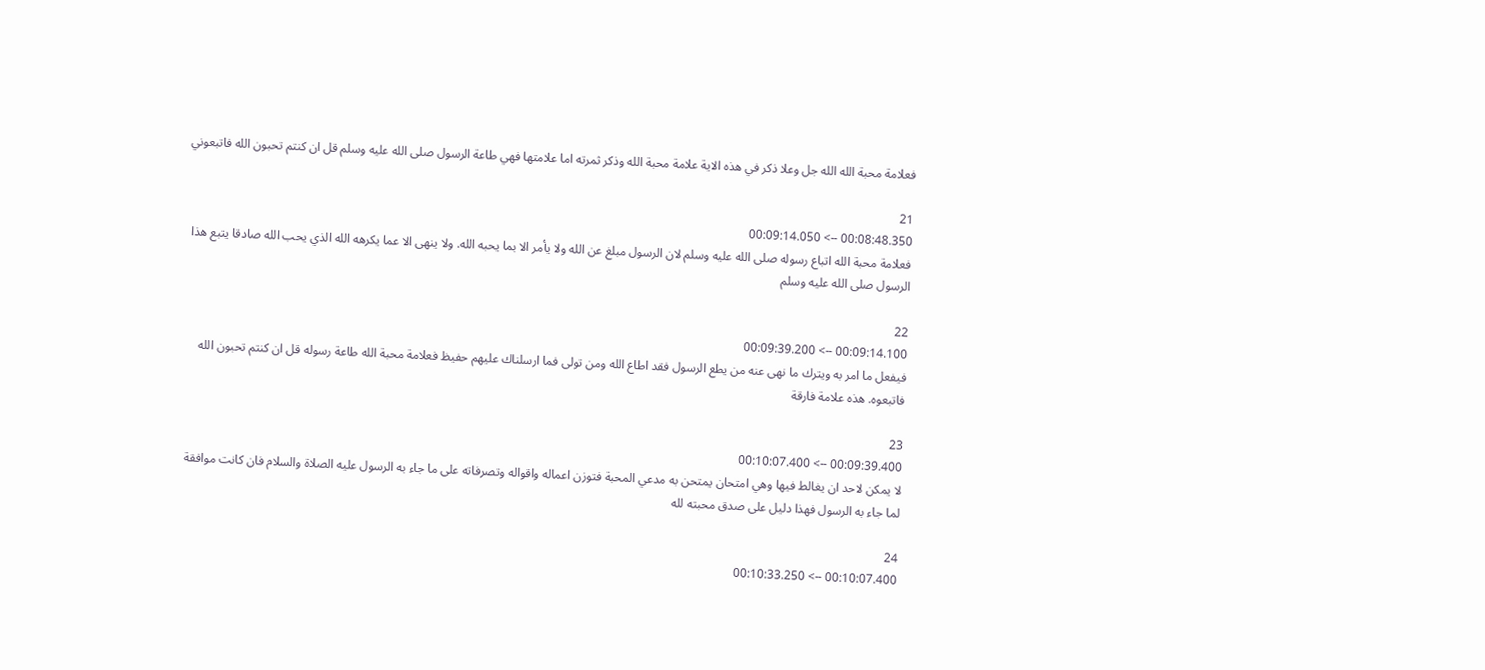فعلامة محبة الله الله جل وعلا ذكر في هذه الاية علامة محبة الله وذكر ثمرته اما علامتها فهي طاعة الرسول صلى الله عليه وسلم قل ان كنتم تحبون الله فاتبعوني

21
00:08:48.350 --> 00:09:14.050
فعلامة محبة الله اتباع رسوله صلى الله عليه وسلم لان الرسول مبلغ عن الله ولا يأمر الا بما يحبه الله. ولا ينهى الا عما يكرهه الله الذي يحب الله صادقا يتبع هذا الرسول صلى الله عليه وسلم

22
00:09:14.100 --> 00:09:39.200
فيفعل ما امر به ويترك ما نهى عنه من يطع الرسول فقد اطاع الله ومن تولى فما ارسلناك عليهم حفيظ فعلامة محبة الله طاعة رسوله قل ان كنتم تحبون الله فاتبعوه. هذه علامة فارقة

23
00:09:39.400 --> 00:10:07.400
لا يمكن لاحد ان يغالط فيها وهي امتحان يمتحن به مدعي المحبة فتوزن اعماله واقواله وتصرفاته على ما جاء به الرسول عليه الصلاة والسلام فان كانت موافقة لما جاء به الرسول فهذا دليل على صدق محبته لله

24
00:10:07.400 --> 00:10:33.250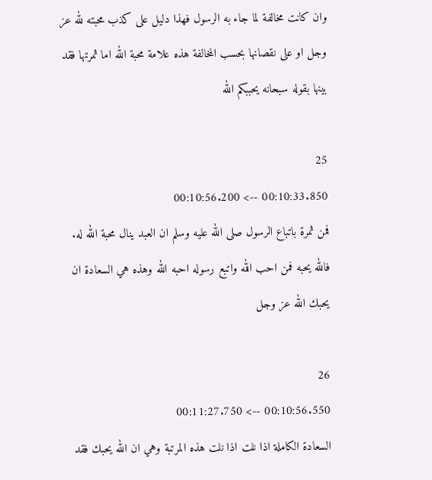وان كانت مخالفة لما جاء به الرسول فهذا دليل على كذب محبته لله عز وجل او على نقصانها بحسب المخالفة هذه علامة محبة الله اما ثمرتها فقد بينها بقوله سبحانه يحببكم الله

25
00:10:33.850 --> 00:10:56.200
فمن ثمرة باتباع الرسول صلى الله عليه وسلم ان العبد ينال محبة الله له. فالله يحبه فمن احب الله واتبع رسوله احبه الله وهذه هي السعادة ان يحبك الله عز وجل

26
00:10:56.550 --> 00:11:27.750
السعادة الكاملة اذا نلت اذا نلت هذه المرتبة وهي ان الله يحبك فقد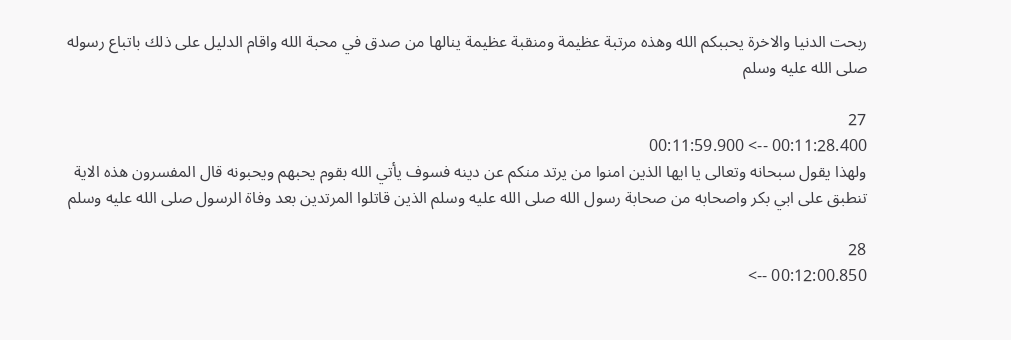ربحت الدنيا والاخرة يحببكم الله وهذه مرتبة عظيمة ومنقبة عظيمة ينالها من صدق في محبة الله واقام الدليل على ذلك باتباع رسوله صلى الله عليه وسلم

27
00:11:28.400 --> 00:11:59.900
ولهذا يقول سبحانه وتعالى يا ايها الذين امنوا من يرتد منكم عن دينه فسوف يأتي الله بقوم يحبهم ويحبونه قال المفسرون هذه الاية تنطبق على ابي بكر واصحابه من صحابة رسول الله صلى الله عليه وسلم الذين قاتلوا المرتدين بعد وفاة الرسول صلى الله عليه وسلم

28
00:12:00.850 -->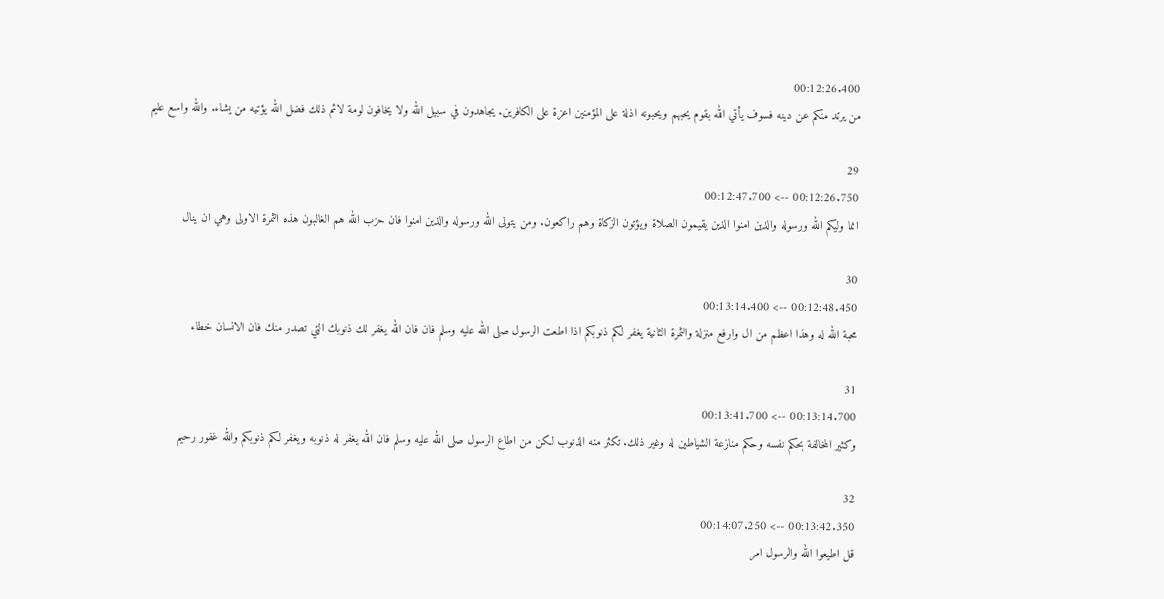00:12:26.400
من يرتد منكم عن دينه فسوف يأتي الله بقوم يحبهم ويحبونه اذلة على المؤمنين اعزة على الكافرين. يجاهدون في سبيل الله ولا يخافون لومة لائم ذلك فضل الله يؤتيه من يشاء. والله واسع عليم

29
00:12:26.750 --> 00:12:47.700
انما وليكم الله ورسوله والذين امنوا الذين يقيمون الصلاة ويؤتون الزكاة وهم راكعون. ومن يتولى الله ورسوله والذين امنوا فان حزب الله هم الغالبون هذه الثمرة الاولى وهي ان ينال

30
00:12:48.450 --> 00:13:14.400
محبة الله له وهذا اعظم من ال وارفع منزلة والثمرة الثانية يغفر لكم ذنوبكم اذا اطعت الرسول صلى الله عليه وسلم فان فان الله يغفر لك ذنوبك التي تصدر منك فان الانسان خطاء

31
00:13:14.700 --> 00:13:41.700
وكثير المخالفة بحكم نفسه وحكم منازعة الشياطين له وغير ذلك. تكثر منه الذنوب لكن من اطاع الرسول صلى الله عليه وسلم فان الله يغفر له ذنوبه ويغفر لكم ذنوبكم والله غفور رحيم

32
00:13:42.350 --> 00:14:07.250
قل اطيعوا الله والرسول امر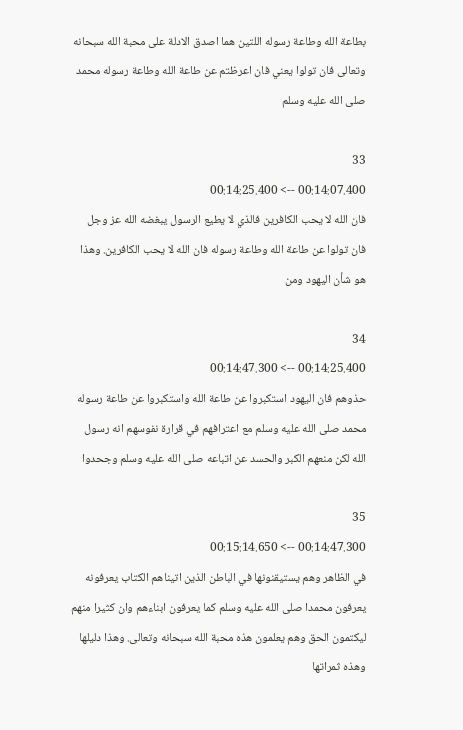بطاعة الله وطاعة رسوله اللتين هما اصدق الادلة على محبة الله سبحانه وتعالى فان تولوا يعني فان اعرظتم عن طاعة الله وطاعة رسوله محمد صلى الله عليه وسلم

33
00:14:07.400 --> 00:14:25.400
فان الله لا يحب الكافرين فالذي لا يطيع الرسول يبغضه الله عز وجل فان تولوا عن طاعة الله وطاعة رسوله فان الله لا يحب الكافرين. وهذا هو شأن اليهود ومن

34
00:14:25.400 --> 00:14:47.300
حذوهم فان اليهود استكبروا عن طاعة الله واستكبروا عن طاعة رسوله محمد صلى الله عليه وسلم مع اعترافهم في قرارة نفوسهم انه رسول الله لكن منعهم الكبر والحسد عن اتباعه صلى الله عليه وسلم وجحدوا

35
00:14:47.300 --> 00:15:14.650
في الظاهر وهم يستيقنونها في الباطن الذين اتيناهم الكتاب يعرفونه يعرفون محمدا صلى الله عليه وسلم كما يعرفون ابناءهم وان كثيرا منهم ليكتمون الحق وهم يعلمون هذه محبة الله سبحانه وتعالى. وهذا دليلها وهذه ثمراتها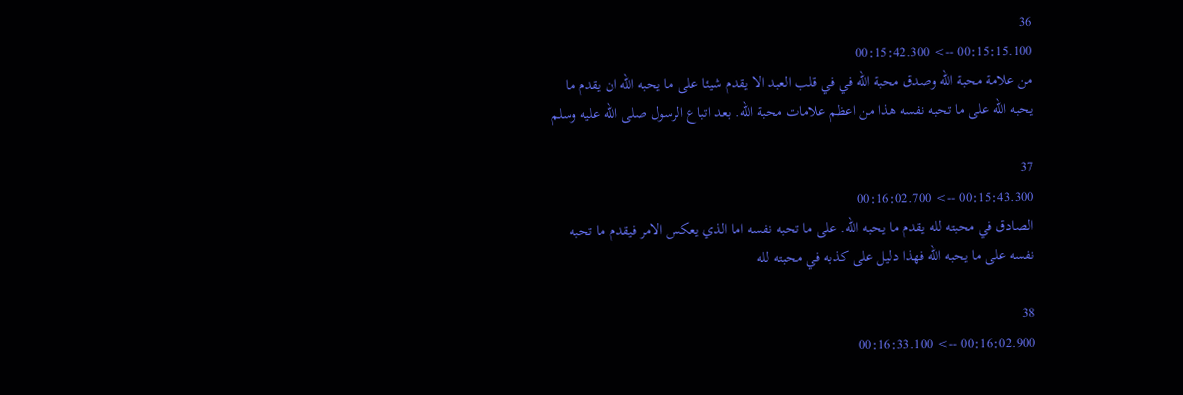36
00:15:15.100 --> 00:15:42.300
من علامة محبة الله وصدق محبة الله في في قلب العبد الا يقدم شيئا على ما يحبه الله ان يقدم ما يحبه الله على ما تحبه نفسه هذا من اعظم علامات محبة الله. بعد اتباع الرسول صلى الله عليه وسلم

37
00:15:43.300 --> 00:16:02.700
الصادق في محبته لله يقدم ما يحبه الله. على ما تحبه نفسه اما الذي يعكس الامر فيقدم ما تحبه نفسه على ما يحبه الله فهذا دليل على كذبه في محبته لله

38
00:16:02.900 --> 00:16:33.100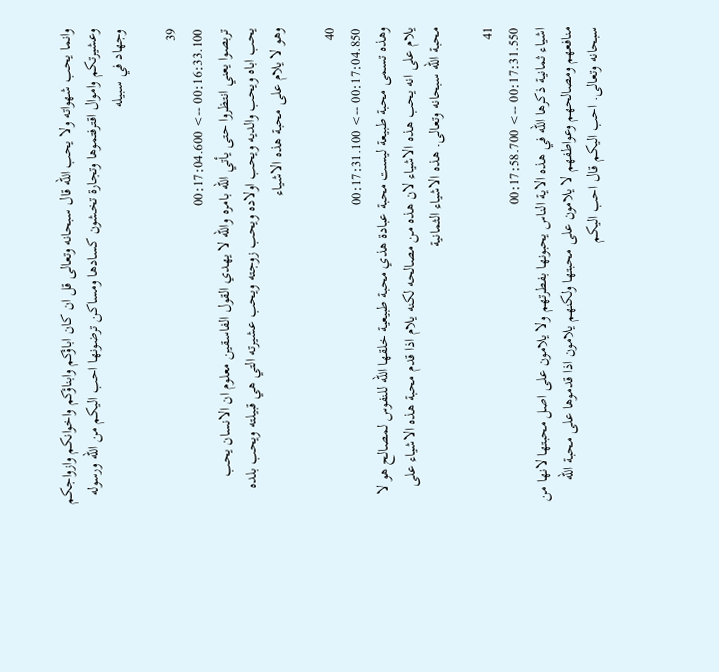وانما يحب شهواته ولا يحب الله قال سبحانه وتعالى قل ان كان اباؤكم وابناؤكم واخوانكم وازواجكم وعشيرتكم واموال اقترفتموها وتجارة تخشون كسادها ومساكن ترضونها احب اليكم من الله ورسوله وجهاد في سبيله

39
00:16:33.100 --> 00:17:04.600
تربصوا يعني انتظروا حتى يأتي الله بامره والله لا يهدي القول الفاسقين معلوم ان الانسان يحب يحب اباه ويحب والديه ويحب اولاده ويحب زوجته ويحب عشيرته التي هي قبيلته ويحب بلده وهو لا يلام على محبة هذه الاشياء

40
00:17:04.850 --> 00:17:31.100
وهذه تسمى محبة طبيعة ليست محبة عبادة هذي محبة طبيعية خلقها الله للنفوس لمصالح هو لا يلام على انه يحب هذه الاشياء لان هذه من مصالحه لكنه يلام اذا قدم محبة هذه الاشياء على محبة الله سبحانه وتعالى. هذه الاشياء الثمانية

41
00:17:31.550 --> 00:17:58.700
اشياء ثمانية ذكرها الله في هذه الاية الناس يحبونها بفطرتهم ولا يلامون على اصل محبتها لانها من منافعهم ومصالحهم وعواطفهم لا يلامون على محبتها ولكنهم يلامون اذا قدموها على محبة الله سبحانه وتعالى. احب اليكم قال احب اليكم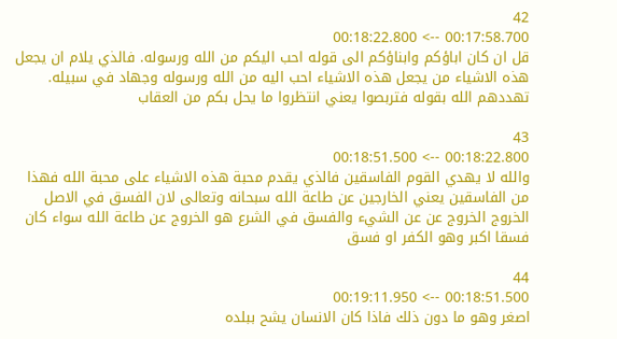42
00:17:58.700 --> 00:18:22.800
قل ان كان اباؤكم وابناؤكم الى قوله احب اليكم من الله ورسوله. فالذي يلام ان يجعل هذه الاشياء من يجعل هذه الاشياء احب اليه من الله ورسوله وجهاد في سبيله. تهددهم الله بقوله فتربصوا يعني انتظروا ما يحل بكم من العقاب

43
00:18:22.800 --> 00:18:51.500
والله لا يهدي القوم الفاسقين فالذي يقدم محبة هذه الاشياء على محبة الله فهذا من الفاسقين يعني الخارجين عن طاعة الله سبحانه وتعالى لان الفسق في الاصل الخروج الخروج عن عن الشيء والفسق في الشرع هو الخروج عن طاعة الله سواء كان فسقا اكبر وهو الكفر او فسق

44
00:18:51.500 --> 00:19:11.950
اصغر وهو ما دون ذلك فاذا كان الانسان يشح ببلده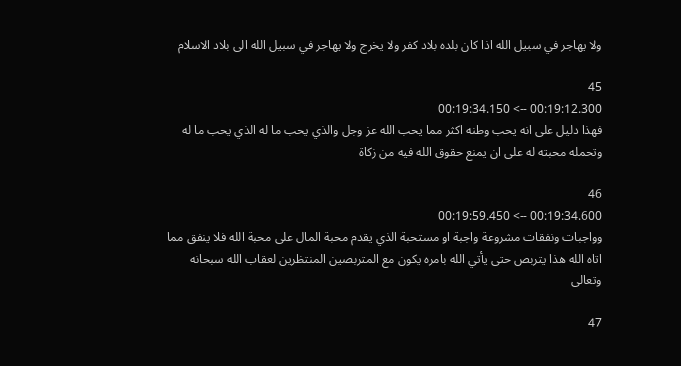ولا يهاجر في سبيل الله اذا كان بلده بلاد كفر ولا يخرج ولا يهاجر في سبيل الله الى بلاد الاسلام

45
00:19:12.300 --> 00:19:34.150
فهذا دليل على انه يحب وطنه اكثر مما يحب الله عز وجل والذي يحب ما له الذي يحب ما له وتحمله محبته له على ان يمنع حقوق الله فيه من زكاة

46
00:19:34.600 --> 00:19:59.450
وواجبات ونفقات مشروعة واجبة او مستحبة الذي يقدم محبة المال على محبة الله فلا ينفق مما اتاه الله هذا يتربص حتى يأتي الله بامره يكون مع المتربصين المنتظرين لعقاب الله سبحانه وتعالى

47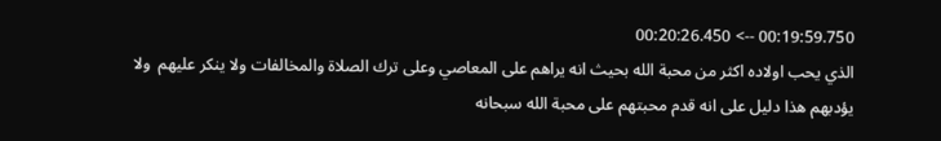00:19:59.750 --> 00:20:26.450
الذي يحب اولاده اكثر من محبة الله بحيث انه يراهم على المعاصي وعلى ترك الصلاة والمخالفات ولا ينكر عليهم  ولا يؤدبهم هذا دليل على انه قدم محبتهم على محبة الله سبحانه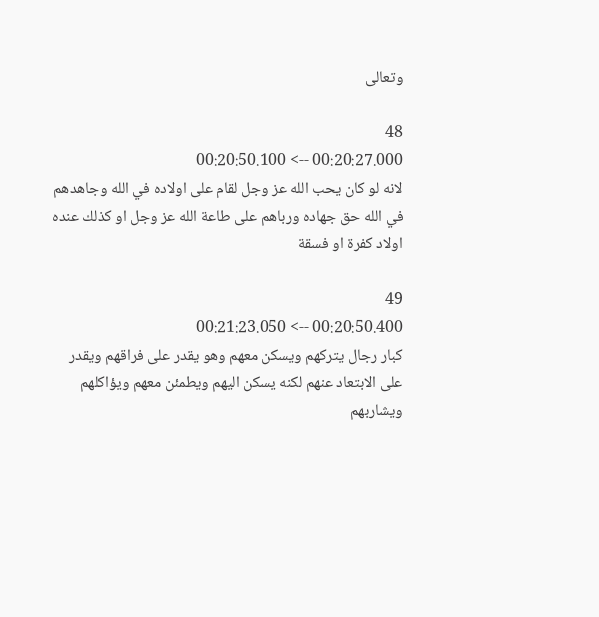وتعالى

48
00:20:27.000 --> 00:20:50.100
لانه لو كان يحب الله عز وجل لقام على اولاده في الله وجاهدهم في الله حق جهاده ورباهم على طاعة الله عز وجل او كذلك عنده اولاد كفرة او فسقة

49
00:20:50.400 --> 00:21:23.050
كبار رجال يتركهم ويسكن معهم وهو يقدر على فراقهم ويقدر على الابتعاد عنهم لكنه يسكن اليهم ويطمئن معهم ويؤاكلهم ويشاربهم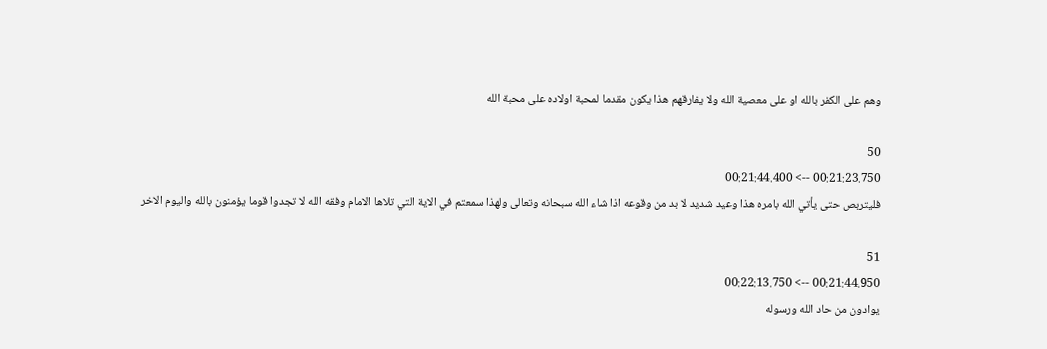وهم على الكفر بالله او على معصية الله ولا يفارقهم هذا يكون مقدما لمحبة اولاده على محبة الله

50
00:21:23.750 --> 00:21:44.400
فليتربص حتى يأتي الله بامره هذا وعيد شديد لا بد من وقوعه اذا شاء الله سبحانه وتعالى ولهذا سمعتم في الاية التي تلاها الامام وفقه الله لا تجدوا قوما يؤمنون بالله واليوم الاخر

51
00:21:44.950 --> 00:22:13.750
يوادون من حاد الله ورسوله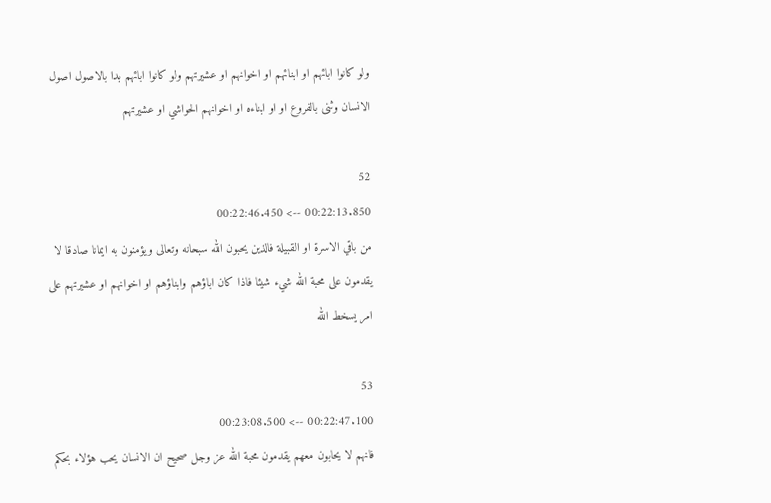ولو كانوا ابائهم او ابنائهم او اخوانهم او عشيرتهم ولو كانوا ابائهم بدا بالاصول اصول الانسان وثنى بالفروع او او ابناءه او اخوانهم الحواشي او عشيرتهم

52
00:22:13.850 --> 00:22:46.450
من باقي الاسرة او القبيلة فالذين يحبون الله سبحانه وتعالى ويؤمنون به ايمانا صادقا لا يقدمون على محبة الله شيء شيئا فاذا كان اباؤهم وابناؤهم او اخوانهم او عشيرتهم على امر يسخط الله

53
00:22:47.100 --> 00:23:08.500
فانهم لا يحابون معهم يقدمون محبة الله عز وجل صحيح ان الانسان يحب هؤلاء بحكم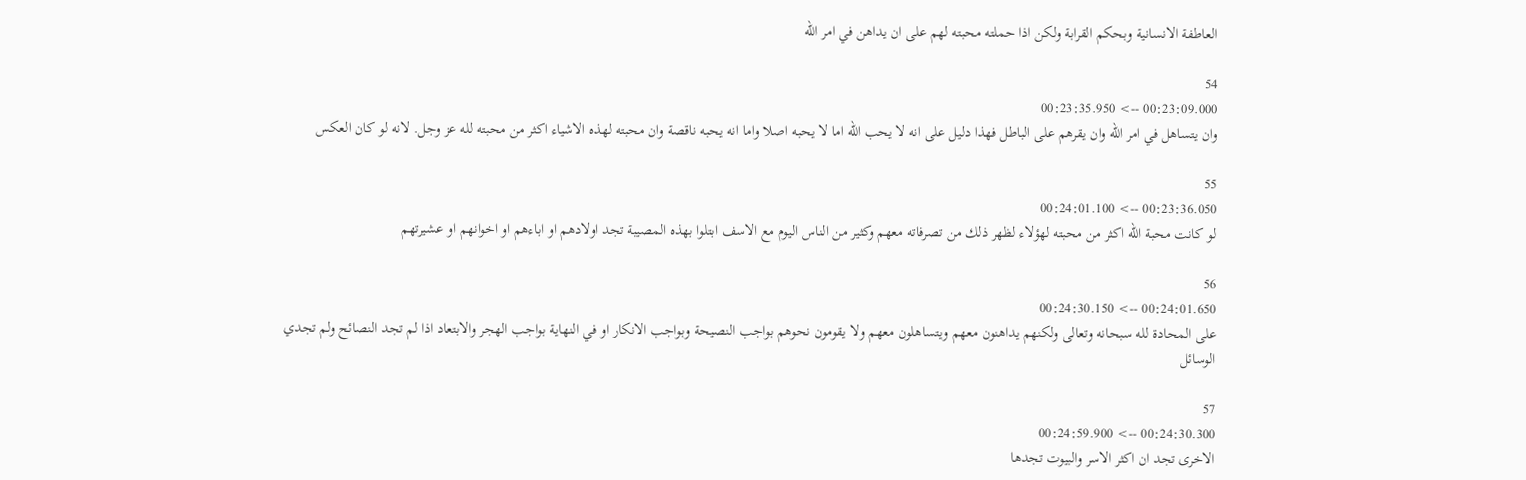العاطفة الانسانية وبحكم القرابة ولكن اذا حملته محبته لهم على ان يداهن في امر الله

54
00:23:09.000 --> 00:23:35.950
وان يتساهل في امر الله وان يقرهم على الباطل فهذا دليل على انه لا يحب الله اما لا يحبه اصلا واما انه يحبه ناقصة وان محبته لهذه الاشياء اكثر من محبته لله عز وجل. لانه لو كان العكس

55
00:23:36.050 --> 00:24:01.100
لو كانت محبة الله اكثر من محبته لهؤلاء لظهر ذلك من تصرفاته معهم وكثير من الناس اليوم مع الاسف ابتلوا بهذه المصيبة تجد اولادهم او اباءهم او اخوانهم او عشيرتهم

56
00:24:01.650 --> 00:24:30.150
على المحادة لله سبحانه وتعالى ولكنهم يداهنون معهم ويتساهلون معهم ولا يقومون نحوهم بواجب النصيحة وبواجب الانكار او في النهاية بواجب الهجر والابتعاد اذا لم تجد النصائح ولم تجدي الوسائل

57
00:24:30.300 --> 00:24:59.900
الاخرى تجد ان اكثر الاسر والبيوت تجدها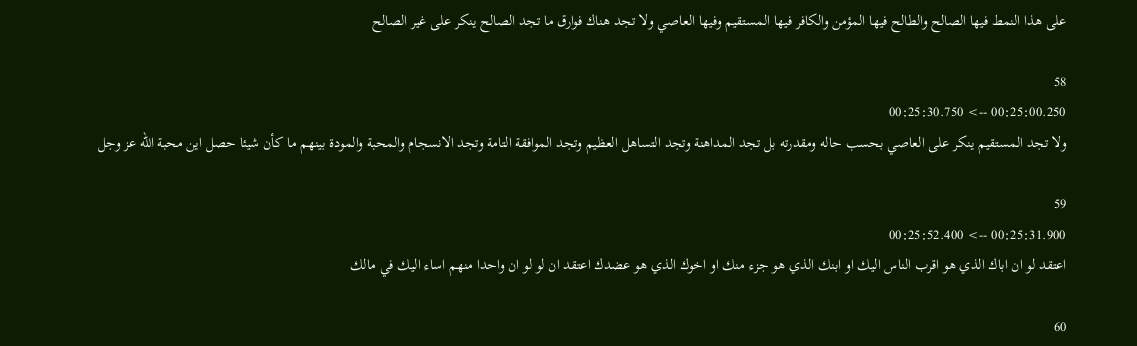على هذا النمط فيها الصالح والطالح فيها المؤمن والكافر فيها المستقيم وفيها العاصي ولا تجد هناك فوارق ما تجد الصالح ينكر على غير الصالح

58
00:25:00.250 --> 00:25:30.750
ولا تجد المستقيم ينكر على العاصي بحسب حاله ومقدرته بل تجد المداهنة وتجد التساهل العظيم وتجد الموافقة التامة وتجد الانسجام والمحبة والمودة بينهم ما كأن شيئا حصل اين محبة الله عز وجل

59
00:25:31.900 --> 00:25:52.400
اعتقد لو ان اباك الذي هو اقرب الناس اليك او ابنك الذي هو جزء منك او اخوك الذي هو عضدك اعتقد ان لو لو ان واحدا منهم اساء اليك في مالك

60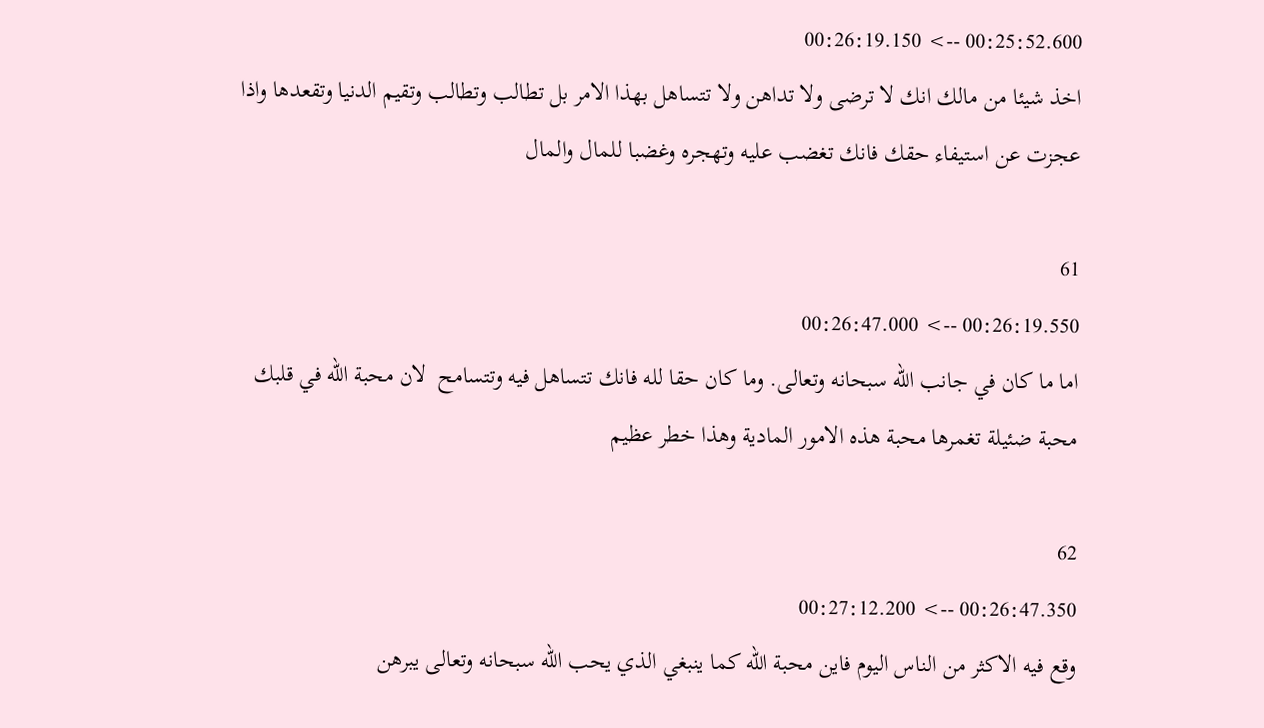00:25:52.600 --> 00:26:19.150
اخذ شيئا من مالك انك لا ترضى ولا تداهن ولا تتساهل بهذا الامر بل تطالب وتطالب وتقيم الدنيا وتقعدها واذا عجزت عن استيفاء حقك فانك تغضب عليه وتهجره وغضبا للمال والمال

61
00:26:19.550 --> 00:26:47.000
اما ما كان في جانب الله سبحانه وتعالى. وما كان حقا لله فانك تتساهل فيه وتتسامح  لان محبة الله في قلبك محبة ضئيلة تغمرها محبة هذه الامور المادية وهذا خطر عظيم

62
00:26:47.350 --> 00:27:12.200
وقع فيه الاكثر من الناس اليوم فاين محبة الله كما ينبغي الذي يحب الله سبحانه وتعالى يبرهن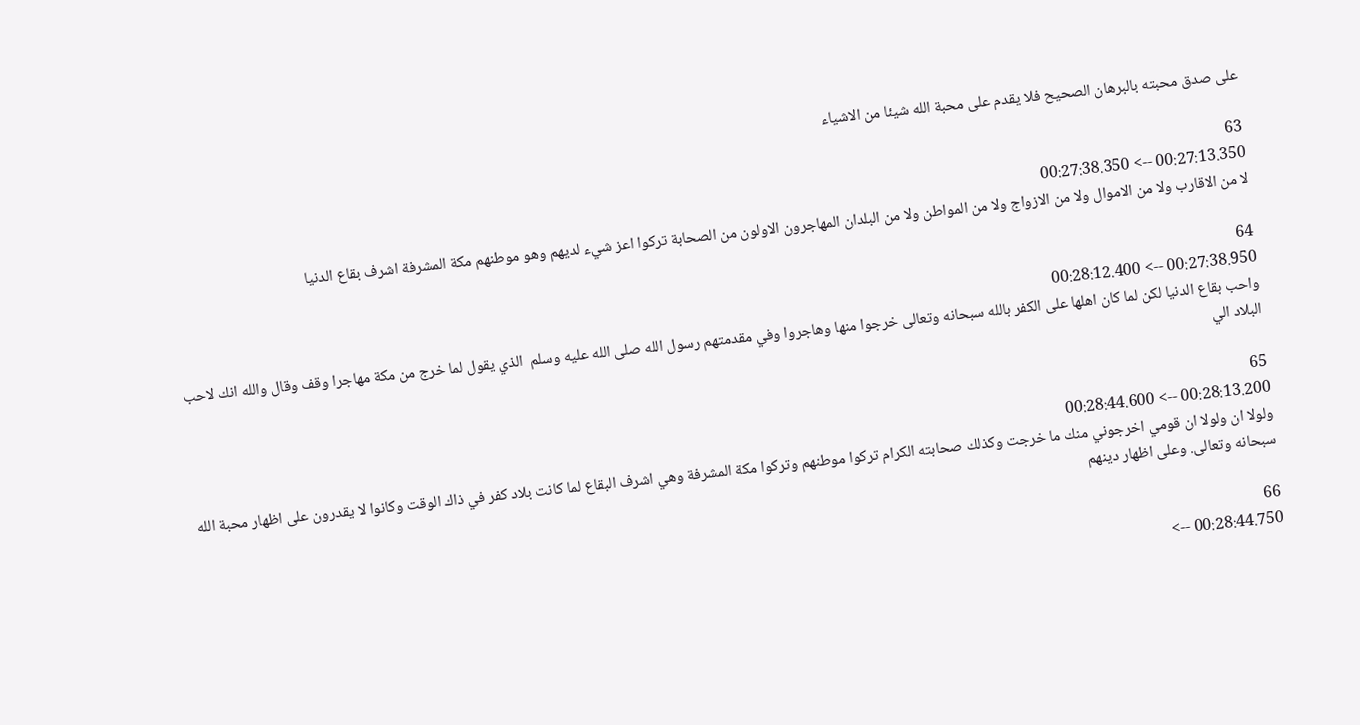على صدق محبته بالبرهان الصحيح فلا يقدم على محبة الله شيئا من الاشياء

63
00:27:13.350 --> 00:27:38.350
لا من الاقارب ولا من الاموال ولا من الازواج ولا من المواطن ولا من البلدان المهاجرون الاولون من الصحابة تركوا اعز شيء لديهم وهو موطنهم مكة المشرفة اشرف بقاع الدنيا

64
00:27:38.950 --> 00:28:12.400
واحب بقاع الدنيا لكن لما كان اهلها على الكفر بالله سبحانه وتعالى خرجوا منها وهاجروا وفي مقدمتهم رسول الله صلى الله عليه وسلم  الذي يقول لما خرج من مكة مهاجرا وقف وقال والله انك لاحب البلاد الي

65
00:28:13.200 --> 00:28:44.600
ولولا ان ولولا ان قومي اخرجوني منك ما خرجت وكذلك صحابته الكرام تركوا موطنهم وتركوا مكة المشرفة وهي اشرف البقاع لما كانت بلاد كفر في ذاك الوقت وكانوا لا يقدرون على اظهار محبة الله سبحانه وتعالى. وعلى اظهار دينهم

66
00:28:44.750 -->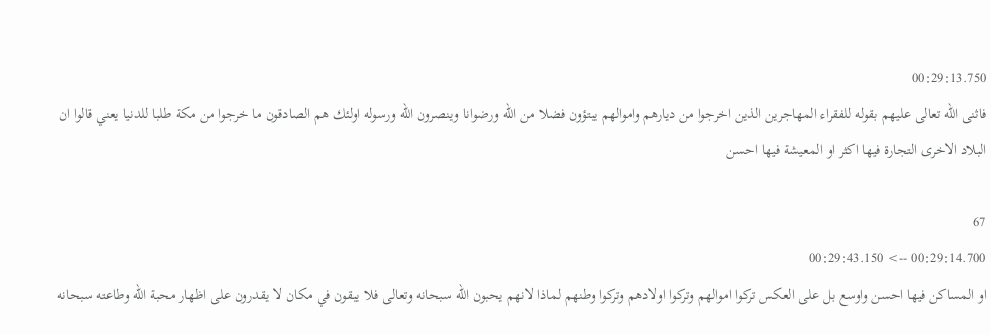00:29:13.750
فاثنى الله تعالى عليهم بقوله للفقراء المهاجرين الذين اخرجوا من ديارهم واموالهم يبتؤون فضلا من الله ورضوانا وينصرون الله ورسوله اولئك هم الصادقون ما خرجوا من مكة طلبا للدنيا يعني قالوا ان البلاد الاخرى التجارة فيها اكثر او المعيشة فيها احسن

67
00:29:14.700 --> 00:29:43.150
او المساكن فيها احسن واوسع بل على العكس تركوا اموالهم وتركوا اولادهم وتركوا وطنهم لماذا لانهم يحبون الله سبحانه وتعالى فلا يبقون في مكان لا يقدرون على اظهار محبة الله وطاعته سبحانه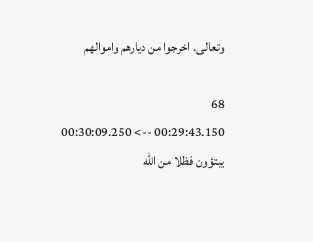وتعالى. اخرجوا من ديارهم واموالهم

68
00:29:43.150 --> 00:30:09.250
يبتؤون فظلا من الله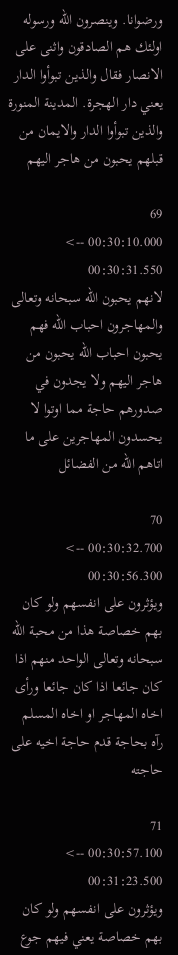ورضوانا. وينصرون الله ورسوله اولئك هم الصادقون واثنى على الانصار فقال والذين تبوأوا الدار يعني دار الهجرة. المدينة المنورة والذين تبوأوا الدار والايمان من قبلهم يحبون من هاجر اليهم

69
00:30:10.000 --> 00:30:31.550
لانهم يحبون الله سبحانه وتعالى والمهاجرون احباب الله فهم يحبون احباب الله يحبون من هاجر اليهم ولا يجدون في صدورهم حاجة مما اوتوا لا يحسدون المهاجرين على ما اتاهم الله من الفضائل

70
00:30:32.700 --> 00:30:56.300
ويؤثرون على انفسهم ولو كان بهم خصاصة هذا من محبة الله سبحانه وتعالى الواحد منهم اذا كان جائعا اذا كان جائعا ورأى اخاه المهاجر او اخاه المسلم رآه بحاجة قدم حاجة اخيه على حاجته

71
00:30:57.100 --> 00:31:23.500
ويؤثرون على انفسهم ولو كان بهم خصاصة يعني فيهم جوع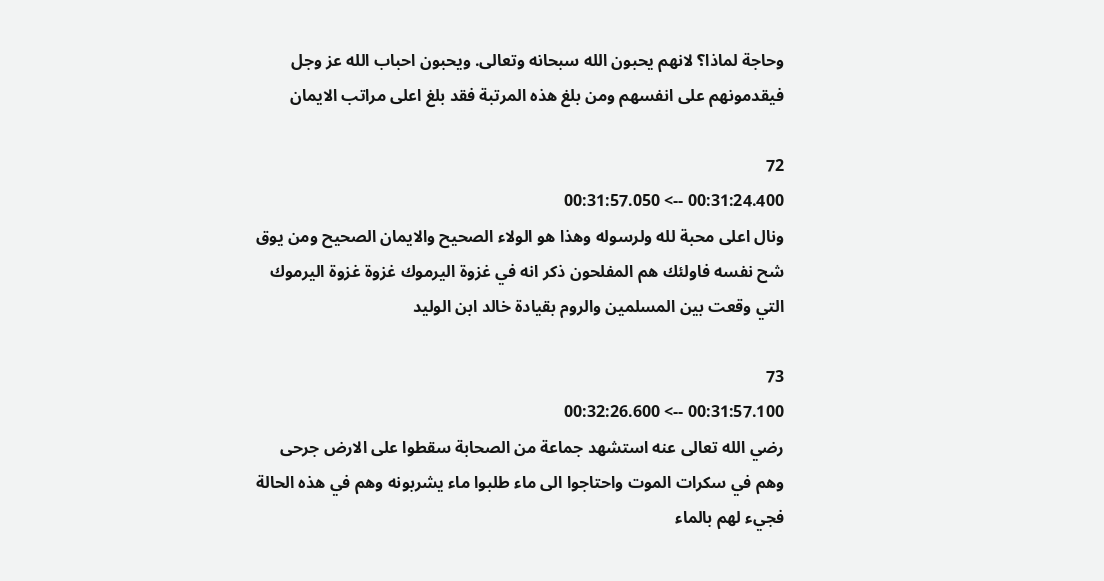وحاجة لماذا؟ لانهم يحبون الله سبحانه وتعالى. ويحبون احباب الله عز وجل فيقدمونهم على انفسهم ومن بلغ هذه المرتبة فقد بلغ اعلى مراتب الايمان

72
00:31:24.400 --> 00:31:57.050
ونال اعلى محبة لله ولرسوله وهذا هو الولاء الصحيح والايمان الصحيح ومن يوق شح نفسه فاولئك هم المفلحون ذكر انه في غزوة اليرموك غزوة غزوة اليرموك التي وقعت بين المسلمين والروم بقيادة خالد ابن الوليد

73
00:31:57.100 --> 00:32:26.600
رضي الله تعالى عنه استشهد جماعة من الصحابة سقطوا على الارض جرحى وهم في سكرات الموت واحتاجوا الى ماء طلبوا ماء يشربونه وهم في هذه الحالة فجيء لهم بالماء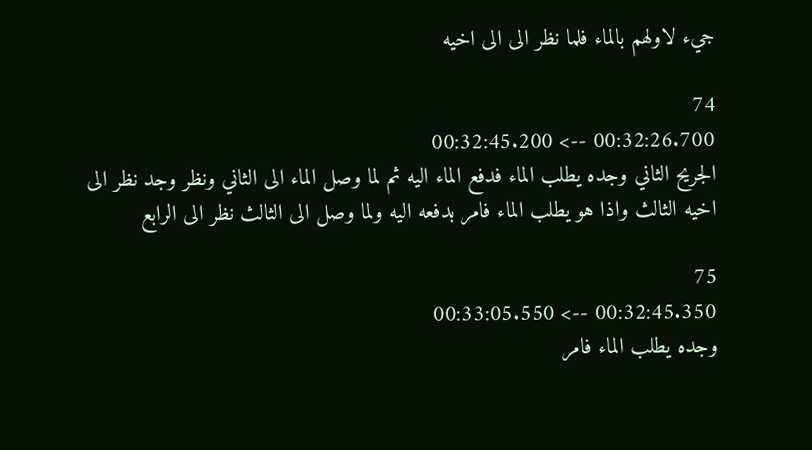جيء لاولهم بالماء فلما نظر الى الى اخيه

74
00:32:26.700 --> 00:32:45.200
الجريح الثاني وجده يطلب الماء فدفع الماء اليه ثم لما وصل الماء الى الثاني ونظر وجد نظر الى اخيه الثالث واذا هو يطلب الماء فامر بدفعه اليه ولما وصل الى الثالث نظر الى الرابع

75
00:32:45.350 --> 00:33:05.550
وجده يطلب الماء فامر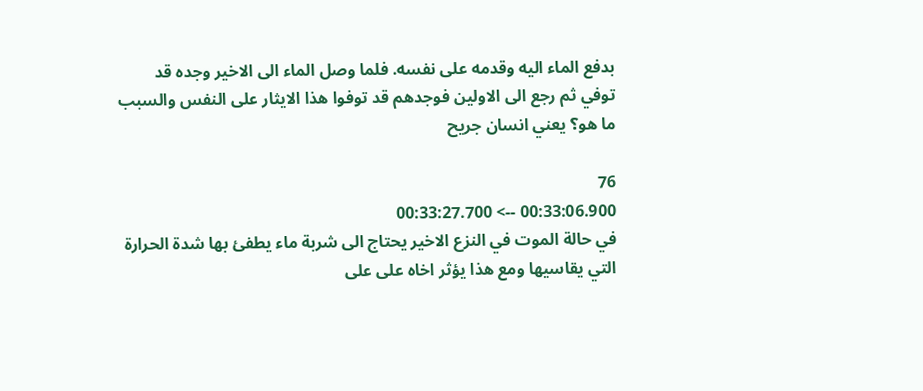بدفع الماء اليه وقدمه على نفسه. فلما وصل الماء الى الاخير وجده قد توفي ثم رجع الى الاولين فوجدهم قد توفوا هذا الايثار على النفس والسبب ما هو؟ يعني انسان جريح

76
00:33:06.900 --> 00:33:27.700
في حالة الموت في النزع الاخير يحتاج الى شربة ماء يطفئ بها شدة الحرارة التي يقاسيها ومع هذا يؤثر اخاه على على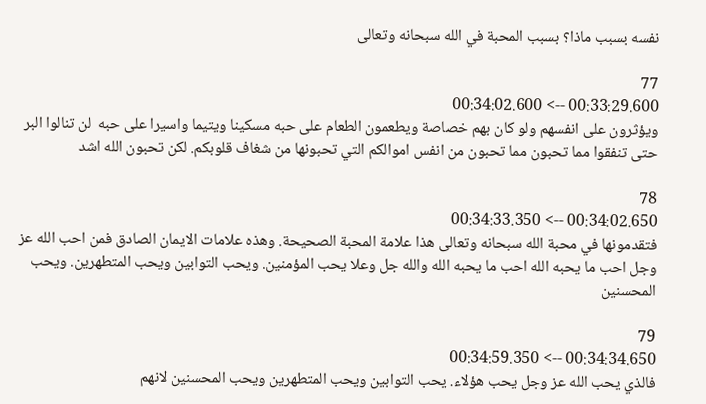نفسه بسبب ماذا؟ بسبب المحبة في الله سبحانه وتعالى

77
00:33:29.600 --> 00:34:02.600
ويؤثرون على انفسهم ولو كان بهم خصاصة ويطعمون الطعام على حبه مسكينا ويتيما واسيرا على حبه  لن تنالوا البر حتى تنفقوا مما تحبون مما تحبون من انفس اموالكم التي تحبونها من شغاف قلوبكم. لكن تحبون الله اشد

78
00:34:02.650 --> 00:34:33.350
فتقدمونها في محبة الله سبحانه وتعالى هذا علامة المحبة الصحيحة. وهذه علامات الايمان الصادق فمن احب الله عز وجل احب ما يحبه الله احب ما يحبه الله والله جل وعلا يحب المؤمنين. ويحب التوابين ويحب المتطهرين. ويحب المحسنين

79
00:34:34.650 --> 00:34:59.350
فالذي يحب الله عز وجل يحب هؤلاء. يحب التوابين ويحب المتطهرين ويحب المحسنين لانهم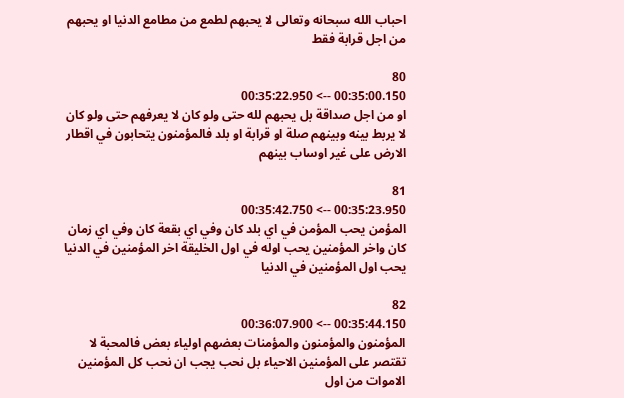احباب الله سبحانه وتعالى لا يحبهم لطمع من مطامع الدنيا او يحبهم من اجل قرابة فقط

80
00:35:00.150 --> 00:35:22.950
او من اجل صداقة بل يحبهم لله حتى ولو كان لا يعرفهم حتى ولو كان لا يربط بينه وبينهم صلة او قرابة او بلد فالمؤمنون يتحابون في اقطار الارض على غير اوساب بينهم

81
00:35:23.950 --> 00:35:42.750
المؤمن يحب المؤمن في اي بلد كان وفي اي بقعة كان وفي اي زمان كان واخر المؤمنين يحب اوله في اول الخليقة اخر المؤمنين في الدنيا يحب اول المؤمنين في الدنيا

82
00:35:44.150 --> 00:36:07.900
المؤمنون والمؤمنون والمؤمنات بعضهم اولياء بعض فالمحبة لا تقتصر على المؤمنين الاحياء بل نحب يجب ان نحب كل المؤمنين الاموات من اول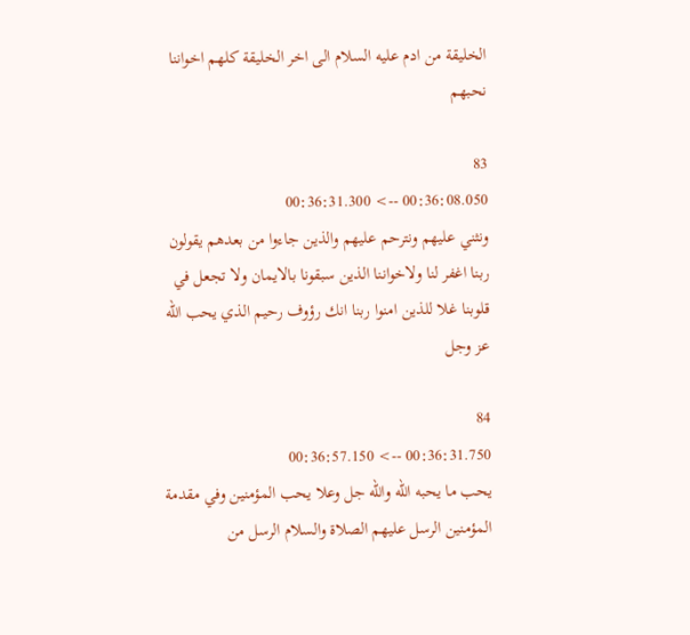الخليقة من ادم عليه السلام الى اخر الخليقة كلهم اخواننا نحبهم

83
00:36:08.050 --> 00:36:31.300
ونثني عليهم ونترحم عليهم والذين جاءوا من بعدهم يقولون ربنا اغفر لنا ولاخواننا الذين سبقونا بالايمان ولا تجعل في قلوبنا غلا للذين امنوا ربنا انك رؤوف رحيم الذي يحب الله عز وجل

84
00:36:31.750 --> 00:36:57.150
يحب ما يحبه الله والله جل وعلا يحب المؤمنين وفي مقدمة المؤمنين الرسل عليهم الصلاة والسلام الرسل من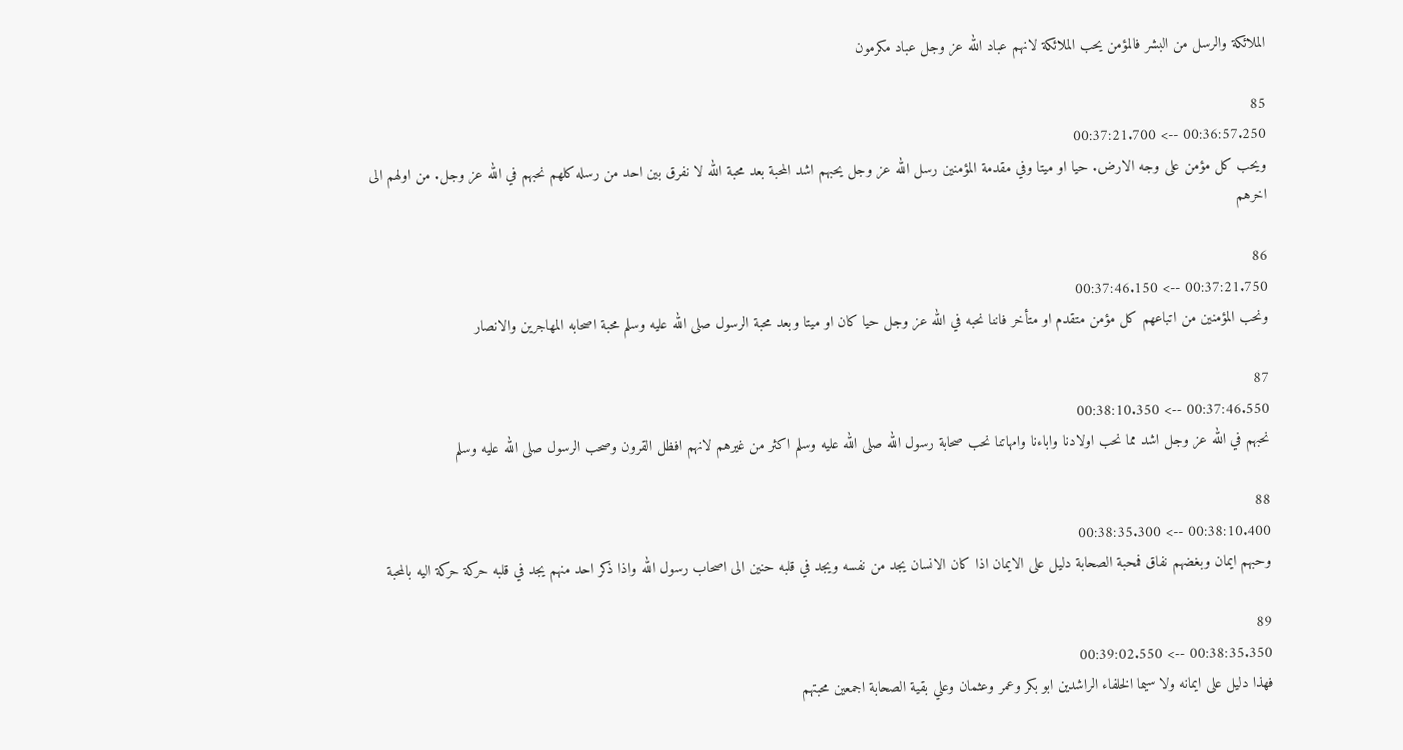الملائكة والرسل من البشر فالمؤمن يحب الملائكة لانهم عباد الله عز وجل عباد مكرمون

85
00:36:57.250 --> 00:37:21.700
ويحب كل مؤمن على وجه الارض. حيا او ميتا وفي مقدمة المؤمنين رسل الله عز وجل يحبهم اشد المحبة بعد محبة الله لا نفرق بين احد من رسله كلهم نحبهم في الله عز وجل. من اولهم الى اخرهم

86
00:37:21.750 --> 00:37:46.150
ونحب المؤمنين من اتباعهم كل مؤمن متقدم او متأخر فاننا نحبه في الله عز وجل حيا كان او ميتا وبعد محبة الرسول صلى الله عليه وسلم محبة اصحابه المهاجرين والانصار

87
00:37:46.550 --> 00:38:10.350
نحبهم في الله عز وجل اشد مما نحب اولادنا واباءنا وامهاتنا نحب صحابة رسول الله صلى الله عليه وسلم اكثر من غيرهم لانهم افظل القرون وصحب الرسول صلى الله عليه وسلم

88
00:38:10.400 --> 00:38:35.300
وحبهم ايمان وبغضهم نفاق فمحبة الصحابة دليل على الايمان اذا كان الانسان يجد من نفسه ويجد في قلبه حنين الى اصحاب رسول الله واذا ذكر احد منهم يجد في قلبه حركة حركة اليه بالمحبة

89
00:38:35.350 --> 00:39:02.550
فهذا دليل على ايمانه ولا سيما الخلفاء الراشدين ابو بكر وعمر وعثمان وعلي بقية الصحابة اجمعين محبتهم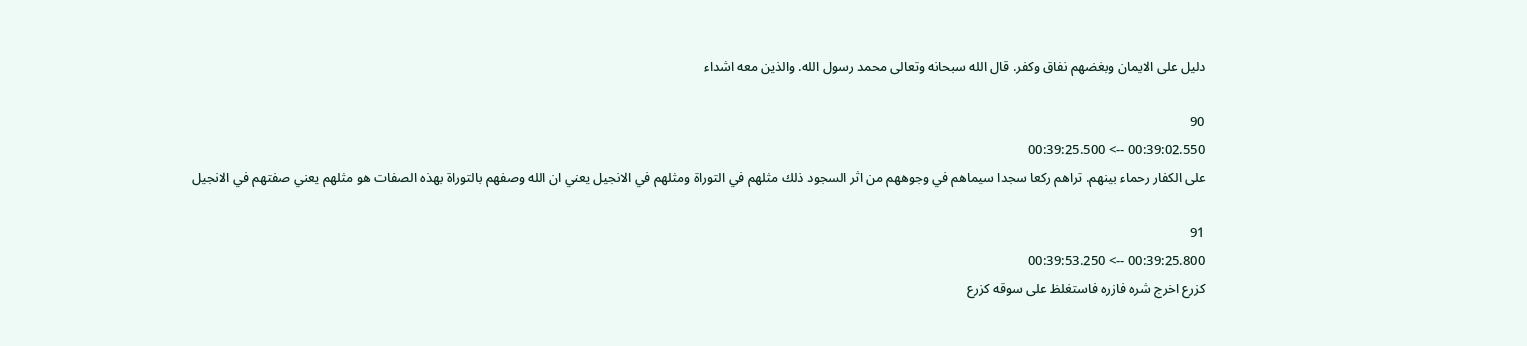دليل على الايمان وبغضهم نفاق وكفر. قال الله سبحانه وتعالى محمد رسول الله. والذين معه اشداء

90
00:39:02.550 --> 00:39:25.500
على الكفار رحماء بينهم. تراهم ركعا سجدا سيماهم في وجوههم من اثر السجود ذلك مثلهم في التوراة ومثلهم في الانجيل يعني ان الله وصفهم بالتوراة بهذه الصفات هو مثلهم يعني صفتهم في الانجيل

91
00:39:25.800 --> 00:39:53.250
كزرع اخرج شره فازره فاستغلظ على سوقه كزرع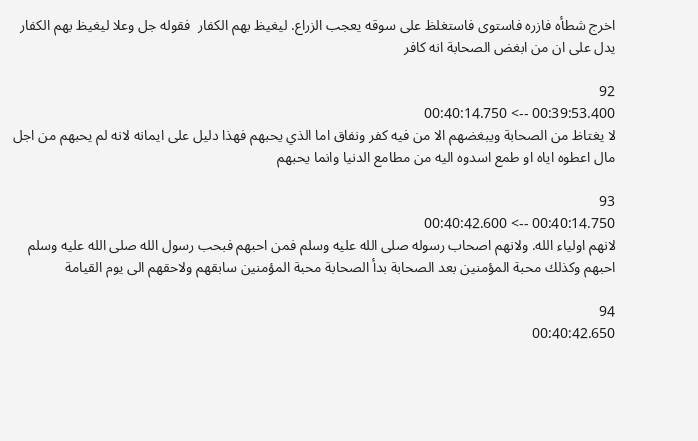اخرج شطأه فازره فاستوى فاستغلظ على سوقه يعجب الزراع. ليغيظ بهم الكفار  فقوله جل وعلا ليغيظ بهم الكفار يدل على ان من ابغض الصحابة انه كافر

92
00:39:53.400 --> 00:40:14.750
لا يغتاظ من الصحابة ويبغضهم الا من فيه كفر ونفاق اما الذي يحبهم فهذا دليل على ايمانه لانه لم يحبهم من اجل مال اعطوه اياه او طمع اسدوه اليه من مطامع الدنيا وانما يحبهم

93
00:40:14.750 --> 00:40:42.600
لانهم اولياء الله. ولانهم اصحاب رسوله صلى الله عليه وسلم فمن احبهم فبحب رسول الله صلى الله عليه وسلم احبهم وكذلك محبة المؤمنين بعد الصحابة بدأ الصحابة محبة المؤمنين سابقهم ولاحقهم الى يوم القيامة

94
00:40:42.650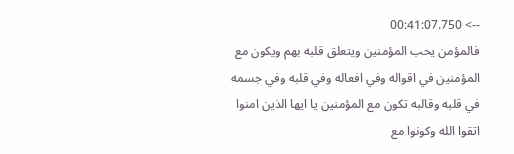--> 00:41:07.750
فالمؤمن يحب المؤمنين ويتعلق قلبه بهم ويكون مع المؤمنين في اقواله وفي افعاله وفي قلبه وفي جسمه في قلبه وقالبه تكون مع المؤمنين يا ايها الذين امنوا اتقوا الله وكونوا مع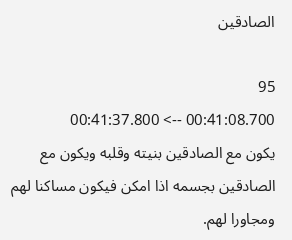الصادقين

95
00:41:08.700 --> 00:41:37.800
يكون مع الصادقين بنيته وقلبه ويكون مع الصادقين بجسمه اذا امكن فيكون مساكنا لهم ومجاورا لهم.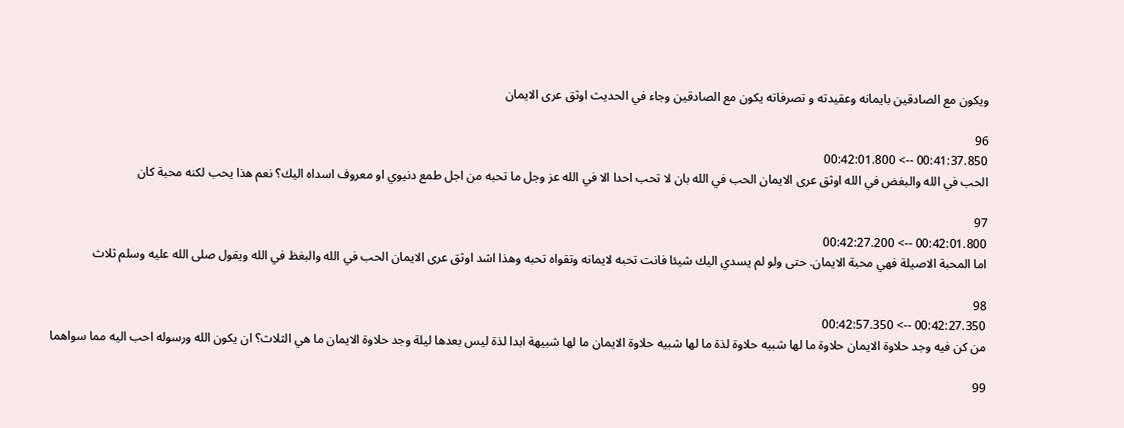ويكون مع الصادقين بايمانه وعقيدته و تصرفاته يكون مع الصادقين وجاء في الحديث اوثق عرى الايمان

96
00:41:37.850 --> 00:42:01.800
الحب في الله والبغض في الله اوثق عرى الايمان الحب في الله بان لا تحب احدا الا في الله عز وجل ما تحبه من اجل طمع دنيوي او معروف اسداه اليك؟ نعم هذا يحب لكنه محبة كان

97
00:42:01.800 --> 00:42:27.200
اما المحبة الاصيلة فهي محبة الايمان. حتى ولو لم يسدي اليك شيئا فانت تحبه لايمانه وتقواه تحبه وهذا اشد اوثق عرى الايمان الحب في الله والبغظ في الله ويقول صلى الله عليه وسلم ثلاث

98
00:42:27.350 --> 00:42:57.350
من كن فيه وجد حلاوة الايمان حلاوة ما لها شبيه حلاوة لذة ما لها شبيه حلاوة الايمان ما لها شبيهة ابدا لذة ليس بعدها ليلة وجد حلاوة الايمان ما هي الثلاث؟ ان يكون الله ورسوله احب اليه مما سواهما

99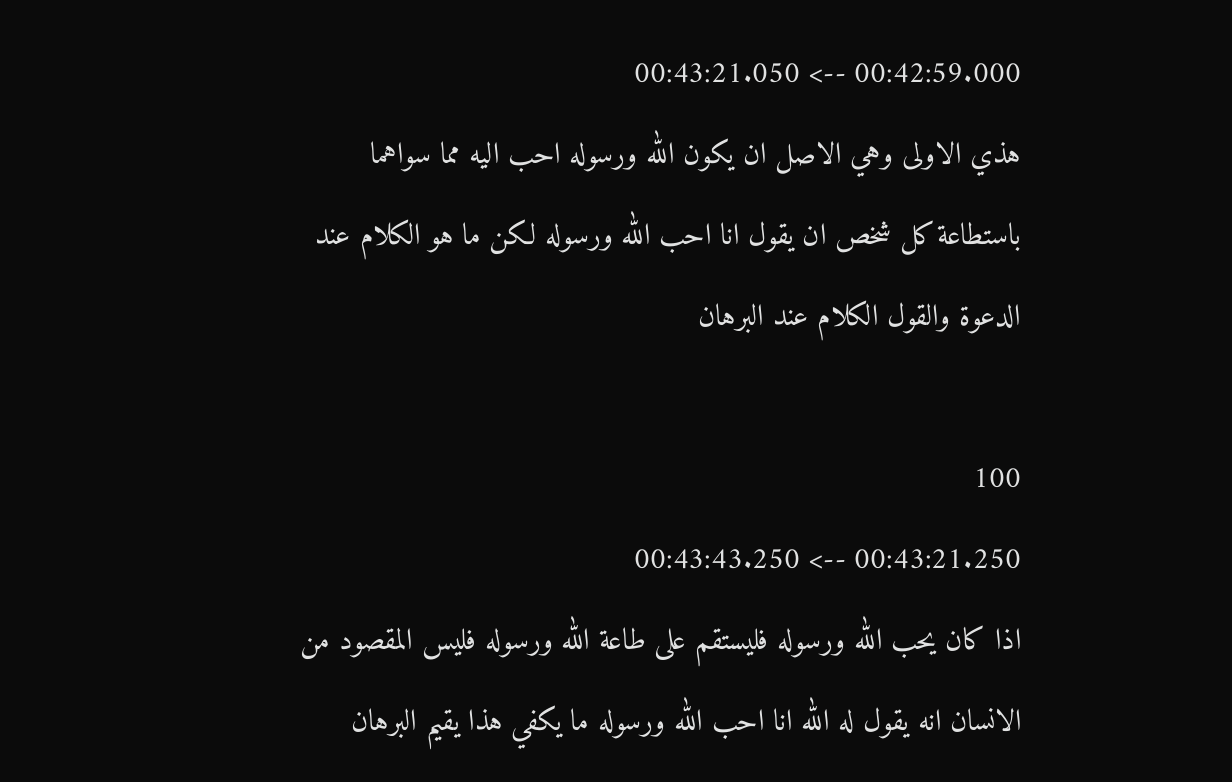00:42:59.000 --> 00:43:21.050
هذي الاولى وهي الاصل ان يكون الله ورسوله احب اليه مما سواهما باستطاعة كل شخص ان يقول انا احب الله ورسوله لكن ما هو الكلام عند الدعوة والقول الكلام عند البرهان

100
00:43:21.250 --> 00:43:43.250
اذا كان يحب الله ورسوله فليستقم على طاعة الله ورسوله فليس المقصود من الانسان انه يقول له الله انا احب الله ورسوله ما يكفي هذا يقيم البرهان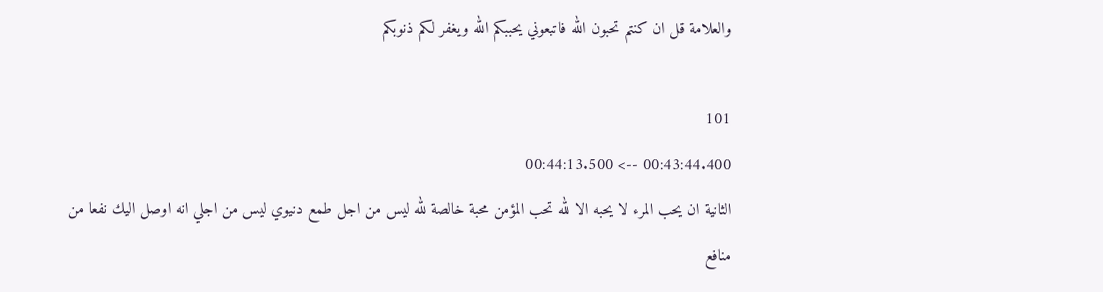والعلامة قل ان كنتم تحبون الله فاتبعوني يحببكم الله ويغفر لكم ذنوبكم

101
00:43:44.400 --> 00:44:13.500
الثانية ان يحب المرء لا يحبه الا لله تحب المؤمن محبة خالصة لله ليس من اجل طمع دنيوي ليس من اجلي انه اوصل اليك نفعا من منافع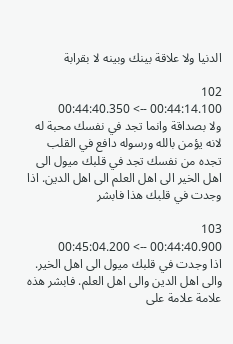الدنيا ولا علاقة بينك وبينه لا بقرابة

102
00:44:14.100 --> 00:44:40.350
ولا بصداقة وانما تجد في نفسك محبة له لانه يؤمن بالله ورسوله دافع في القلب تجده من نفسك تجد في قلبك ميول الى اهل الخير الى اهل العلم الى اهل الدين. اذا وجدت في قلبك هذا فابشر

103
00:44:40.900 --> 00:45:04.200
اذا وجدت في قلبك ميول الى اهل الخير. والى اهل الدين والى اهل العلم. فابشر هذه علامة علامة على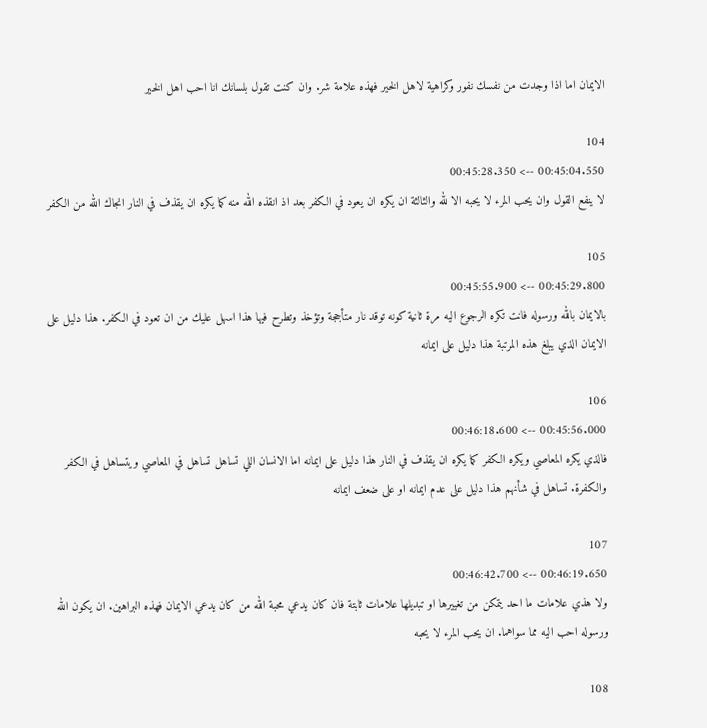الايمان اما اذا وجدت من نفسك نفور وكراهية لاهل الخير فهذه علامة شر. وان كنت تقول بلسانك انا احب اهل الخير

104
00:45:04.550 --> 00:45:28.350
لا ينفع القول وان يحب المرء لا يحبه الا لله والثالثة ان يكره ان يعود في الكفر بعد اذ انقذه الله منه كما يكره ان يقذف في النار انجاك الله من الكفر

105
00:45:29.800 --> 00:45:55.900
بالايمان بالله ورسوله فانت تكره الرجوع اليه مرة ثانية كونه توقد نار متأججة وتؤخذ وتطرح فيها هذا اسهل عليك من ان تعود في الكفر. هذا دليل على الايمان الذي يبلغ هذه المرتبة هذا دليل على ايمانه

106
00:45:56.000 --> 00:46:18.600
فالذي يكره المعاصي ويكره الكفر كما يكره ان يقذف في النار هذا دليل على ايمانه اما الانسان اللي تساهل تساهل في المعاصي ويتساهل في الكفر والكفرة. تساهل في شأنهم هذا دليل على عدم ايمانه او على ضعف ايمانه

107
00:46:19.650 --> 00:46:42.700
ولا هذي علامات ما احد يتمكن من تغييرها او تبديلها علامات ثابتة فان كان يدعي محبة الله من كان يدعي الايمان فهذه البراهين. ان يكون الله ورسوله احب اليه مما سواهما. ان يحب المرء لا يحبه

108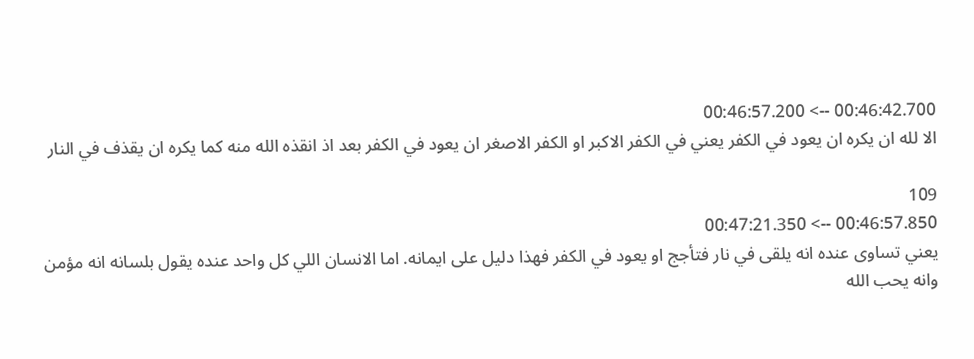00:46:42.700 --> 00:46:57.200
الا لله ان يكره ان يعود في الكفر يعني في الكفر الاكبر او الكفر الاصغر ان يعود في الكفر بعد اذ انقذه الله منه كما يكره ان يقذف في النار

109
00:46:57.850 --> 00:47:21.350
يعني تساوى عنده انه يلقى في نار فتأجج او يعود في الكفر فهذا دليل على ايمانه. اما الانسان اللي كل واحد عنده يقول بلسانه انه مؤمن وانه يحب الله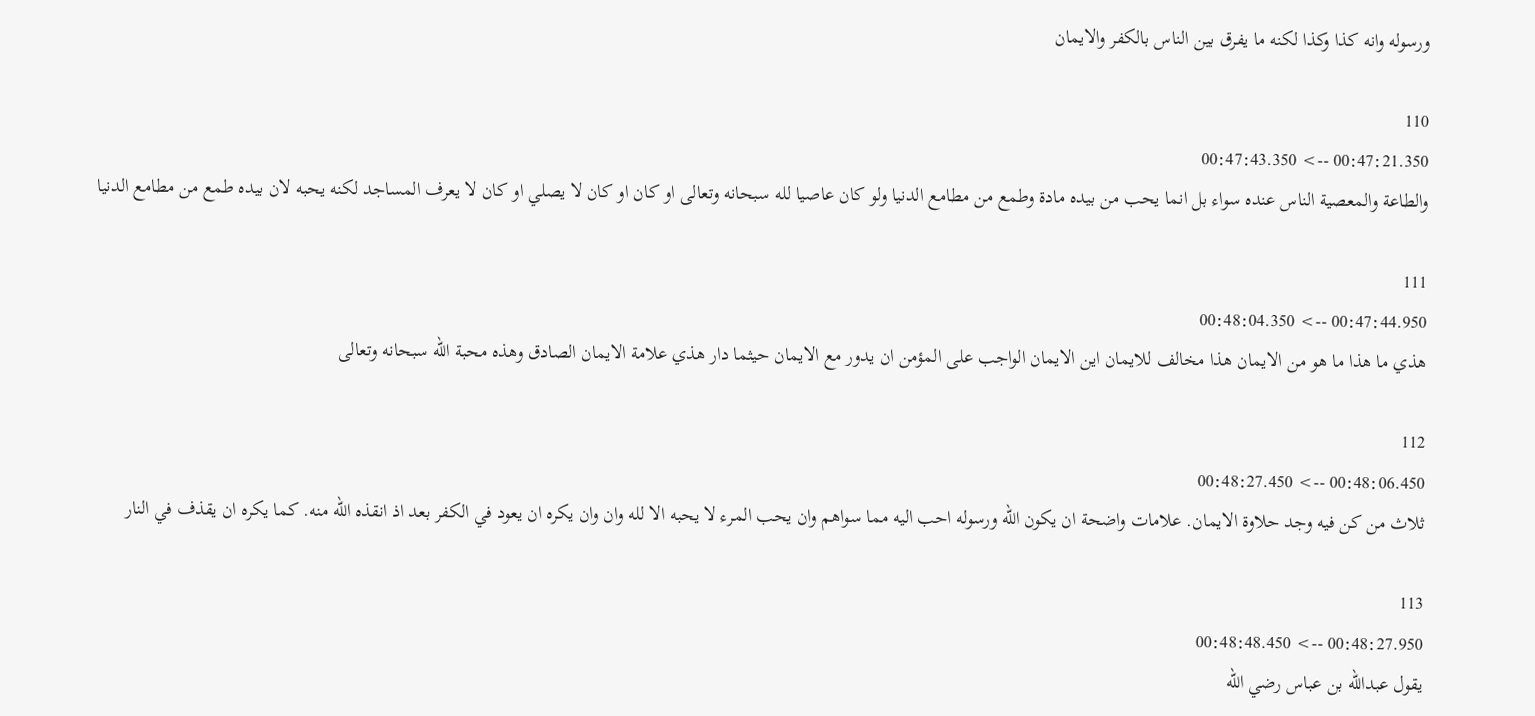ورسوله وانه كذا وكذا لكنه ما يفرق بين الناس بالكفر والايمان

110
00:47:21.350 --> 00:47:43.350
والطاعة والمعصية الناس عنده سواء بل انما يحب من بيده مادة وطمع من مطامع الدنيا ولو كان عاصيا لله سبحانه وتعالى او كان او كان لا يصلي او كان لا يعرف المساجد لكنه يحبه لان بيده طمع من مطامع الدنيا

111
00:47:44.950 --> 00:48:04.350
هذي ما هذا ما هو من الايمان هذا مخالف للايمان اين الايمان الواجب على المؤمن ان يدور مع الايمان حيثما دار هذي علامة الايمان الصادق وهذه محبة الله سبحانه وتعالى

112
00:48:06.450 --> 00:48:27.450
ثلاث من كن فيه وجد حلاوة الايمان. علامات واضحة ان يكون الله ورسوله احب اليه مما سواهم وان يحب المرء لا يحبه الا لله وان وان يكره ان يعود في الكفر بعد اذ انقذه الله منه. كما يكره ان يقذف في النار

113
00:48:27.950 --> 00:48:48.450
يقول عبدالله بن عباس رضي الله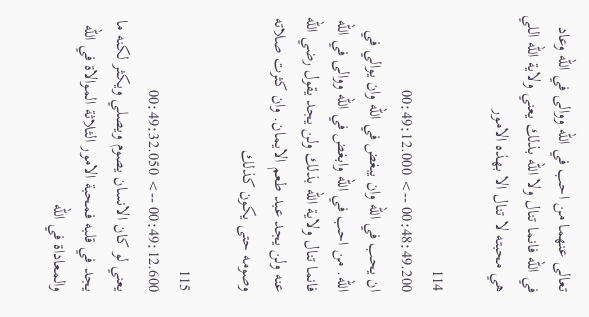تعالى عنهما من احب في الله ووالى في الله وعاد في الله فانما تنال ولا الله بذلك يعني ولاية الله اللي هي محبته لا تنال الا بهذه الامور

114
00:48:49.200 --> 00:49:12.000
ان يحب في الله وان يبغض في الله وان يوالي في الله. من احب في الله وابغض في الله ووالى في الله فانما تنال ولاية الله بذلك ولن يجد يقول رضي الله عنه ولن يجد عبد طعم الايمان. وان كثرت صلاته وصومه حتى يكون كذلك

115
00:49:12.600 --> 00:49:32.050
يعني لو كان الانسان يصوم ويصلي ويكثر لكنه ما يجد في قلبه فمحبة الامور الثلاثة الموالاة في الله والمعاداة في الله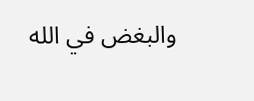والبغض في الله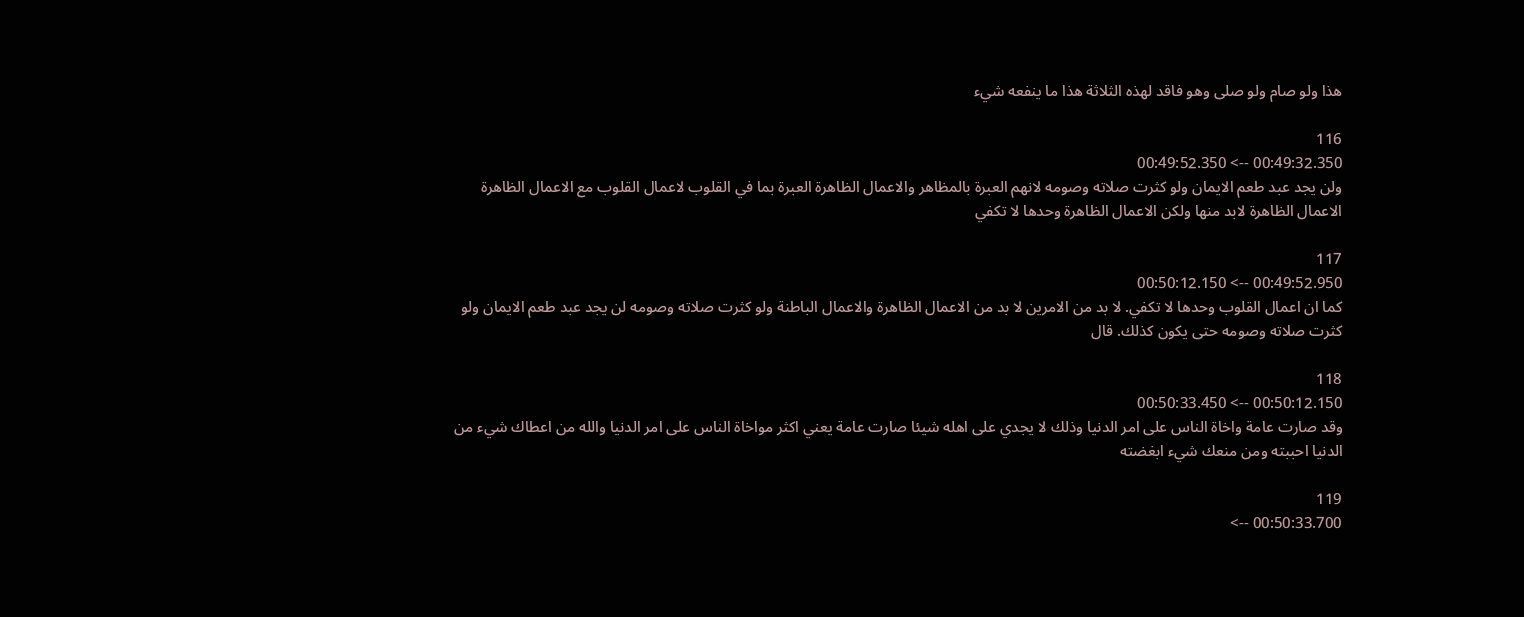هذا ولو صام ولو صلى وهو فاقد لهذه الثلاثة هذا ما ينفعه شيء

116
00:49:32.350 --> 00:49:52.350
ولن يجد عبد طعم الايمان ولو كثرت صلاته وصومه لانهم العبرة بالمظاهر والاعمال الظاهرة العبرة بما في القلوب لاعمال القلوب مع الاعمال الظاهرة الاعمال الظاهرة لابد منها ولكن الاعمال الظاهرة وحدها لا تكفي

117
00:49:52.950 --> 00:50:12.150
كما ان اعمال القلوب وحدها لا تكفي. لا بد من الامرين لا بد من الاعمال الظاهرة والاعمال الباطنة ولو كثرت صلاته وصومه لن يجد عبد طعم الايمان ولو كثرت صلاته وصومه حتى يكون كذلك. قال

118
00:50:12.150 --> 00:50:33.450
وقد صارت عامة واخاة الناس على امر الدنيا وذلك لا يجدي على اهله شيئا صارت عامة يعني اكثر مواخاة الناس على امر الدنيا والله من اعطاك شيء من الدنيا احببته ومن منعك شيء ابغضته

119
00:50:33.700 -->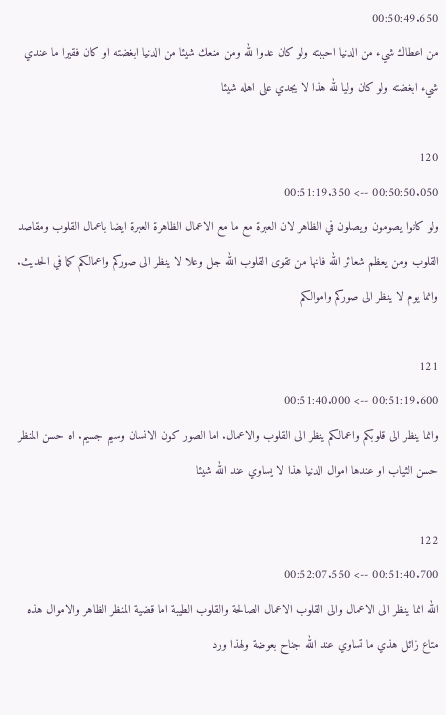00:50:49.650
من اعطاك شيء من الدنيا احببته ولو كان عدوا لله ومن منعك شيئا من الدنيا ابغضته او كان فقيرا ما عندي شيء ابغضته ولو كان وليا لله هذا لا يجدي على اهله شيئا

120
00:50:50.050 --> 00:51:19.350
ولو كانوا يصومون ويصلون في الظاهر لان العبرة مع ما مع الاعمال الظاهرة العبرة ايضا باعمال القلوب ومقاصد القلوب ومن يعظم شعائر الله فانها من تقوى القلوب الله جل وعلا لا ينظر الى صوركم واعمالكم كما في الحديث. وانما يوم لا ينظر الى صوركم واموالكم

121
00:51:19.600 --> 00:51:40.000
وانما ينظر الى قلوبكم واعمالكم ينظر الى القلوب والاعمال. اما الصور كون الانسان وسيم جسيم. اه حسن المنظر حسن الثياب او عندها اموال الدنيا هذا لا يساوي عند الله شيئا

122
00:51:40.700 --> 00:52:07.550
الله انما ينظر الى الاعمال والى القلوب الاعمال الصالحة والقلوب الطيبة اما قضية المنظر الظاهر والاموال هذه متاع زائل هذي ما تساوي عند الله جناح بعوضة ولهذا ورد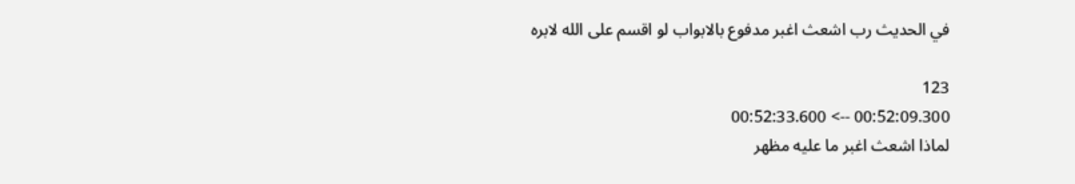في الحديث رب اشعث اغبر مدفوع بالابواب لو اقسم على الله لابره

123
00:52:09.300 --> 00:52:33.600
لماذا اشعث اغبر ما عليه مظهر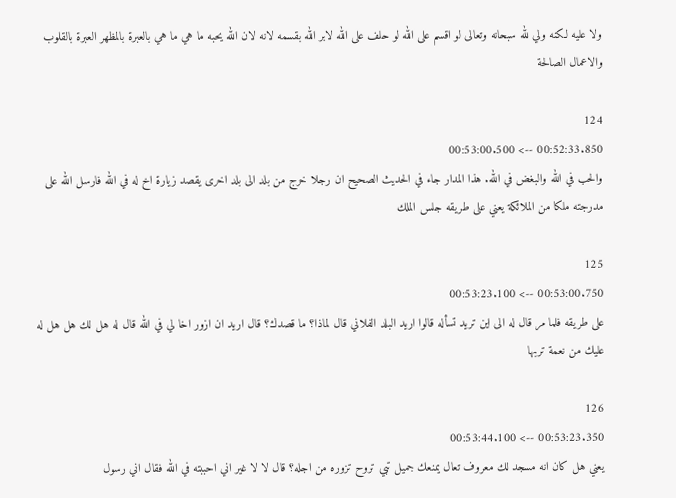ولا عليه لكنه ولي لله سبحانه وتعالى لو اقسم على الله لو حلف على الله لابر الله بقسمه لانه لان الله يحبه ما هي ما هي بالعبرة بالمظهر العبرة بالقلوب والاعمال الصالحة

124
00:52:33.850 --> 00:53:00.500
والحب في الله والبغض في الله. هذا المدار جاء في الحديث الصحيح ان رجلا خرج من بلد الى بلد اخرى يقصد زيارة اخ له في الله فارسل الله على مدرجته ملكا من الملائكة يعني على طريقه جلس الملك

125
00:53:00.750 --> 00:53:23.100
على طريقه فلما مر قال له الى اين تريد تسأله قالوا اريد البلد الفلاني قال لماذا؟ ما قصدك؟ قال اريد ان ازور اخا لي في الله قال له هل لك هل هل له عليك من نعمة تربها

126
00:53:23.350 --> 00:53:44.100
يعني هل كان انه مسجد لك معروف تعال يمنعك جميل تبي تروح تزوره من اجله؟ قال لا لا غير اني احببته في الله فقال اني رسول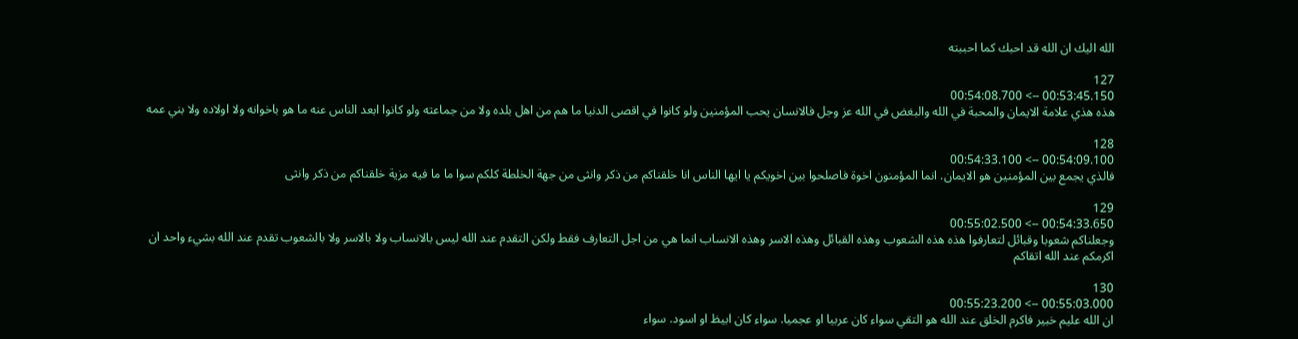الله اليك ان الله قد احبك كما احببته

127
00:53:45.150 --> 00:54:08.700
هذه هذي علامة الايمان والمحبة في الله والبغض في الله عز وجل فالانسان يحب المؤمنين ولو كانوا في اقصى الدنيا ما هم من اهل بلده ولا من جماعته ولو كانوا ابعد الناس عنه ما هو باخوانه ولا اولاده ولا بني عمه

128
00:54:09.100 --> 00:54:33.100
فالذي يجمع بين المؤمنين هو الايمان. انما المؤمنون اخوة فاصلحوا بين اخويكم يا ايها الناس انا خلقناكم من ذكر وانثى من جهة الخلطة كلكم سوا ما ما فيه مزية خلقناكم من ذكر وانثى

129
00:54:33.650 --> 00:55:02.500
وجعلناكم شعوبا وقبائل لتعارفوا هذه هذه الشعوب وهذه القبائل وهذه الاسر وهذه الانساب انما هي من اجل التعارف فقط ولكن التقدم عند الله ليس بالانساب ولا بالاسر ولا بالشعوب تقدم عند الله بشيء واحد ان اكرمكم عند الله اتقاكم

130
00:55:03.000 --> 00:55:23.200
ان الله عليم خبير فاكرم الخلق عند الله هو التقي سواء كان عربيا او عجميا. سواء كان ابيظ او اسود. سواء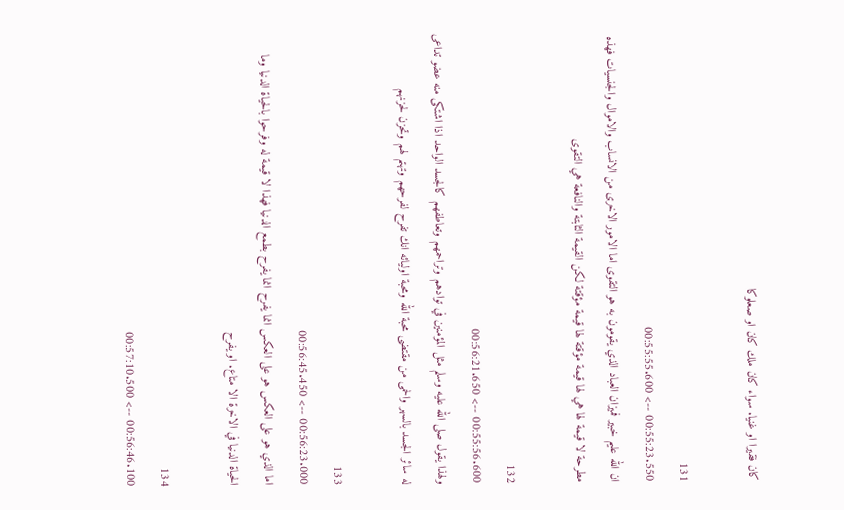كان فقيرا او غنيا. سواء كان ملك كان او صعلوكا

131
00:55:23.550 --> 00:55:55.600
ان الله عليم خبير فميزان العباد الذي يقومون به هو التقوى اما الامور الاخرى من الانساب والاموال والجنسيات فهذه مطرحة لا قيمة لها هي لها قيمة مؤقتة لها قيمة مؤقتة لكن القيمة الثابتة والنافعة هي التقوى

132
00:55:56.600 --> 00:56:21.650
ولهذا يقول صلى الله عليه وسلم مثل المؤمنين في توادهم وتراحمهم وتعاطفهم كالجسد الواحد اذا اشتكى منه عضو تداعى له سائر الجسد بالسهر والحمى من مقتضى محبة الله ومحبة اوليائه انك تفرح لفرحهم وتهتم لهم وتحزن لحزنهم

133
00:56:23.000 --> 00:56:45.450
اما الذي هو على العكس هو على العكس انما يفرح انما يفرح بطمع الدنيا فهذا لا قيمة له وفرحوا بالحياة الدنيا وما الحياة الدنيا في الاخرة الا متاع. او يفرح

134
00:56:46.100 --> 00:57:10.500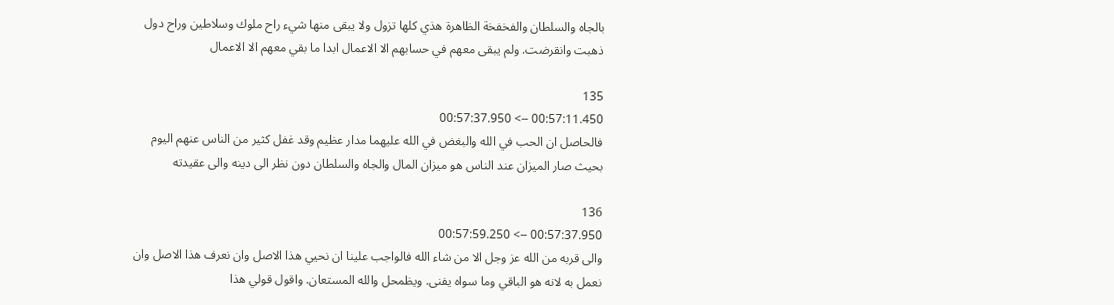بالجاه والسلطان والفخفخة الظاهرة هذي كلها تزول ولا يبقى منها شيء راح ملوك وسلاطين وراح دول ذهبت وانقرضت. ولم يبقى معهم في حسابهم الا الاعمال ابدا ما بقي معهم الا الاعمال

135
00:57:11.450 --> 00:57:37.950
فالحاصل ان الحب في الله والبغض في الله عليهما مدار عظيم وقد غفل كثير من الناس عنهم اليوم بحيث صار الميزان عند الناس هو ميزان المال والجاه والسلطان دون نظر الى دينه والى عقيدته

136
00:57:37.950 --> 00:57:59.250
والى قربه من الله عز وجل الا من شاء الله فالواجب علينا ان نحيي هذا الاصل وان نعرف هذا الاصل وان نعمل به لانه هو الباقي وما سواه يفنى. ويظمحل والله المستعان. واقول قولي هذا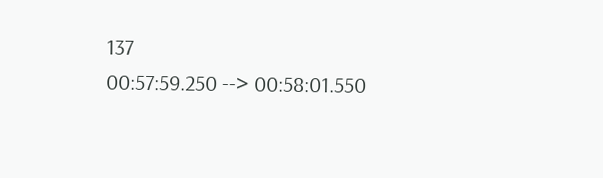137
00:57:59.250 --> 00:58:01.550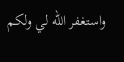واستغفر الله لي ولكم